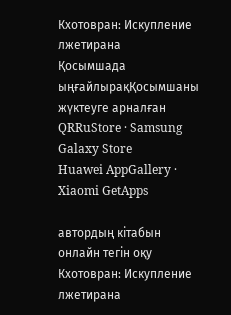Кхотовран: Искупление лжетирана
Қосымшада ыңғайлырақҚосымшаны жүктеуге арналған QRRuStore · Samsung Galaxy Store
Huawei AppGallery · Xiaomi GetApps

автордың кітабын онлайн тегін оқу  Кхотовран: Искупление лжетирана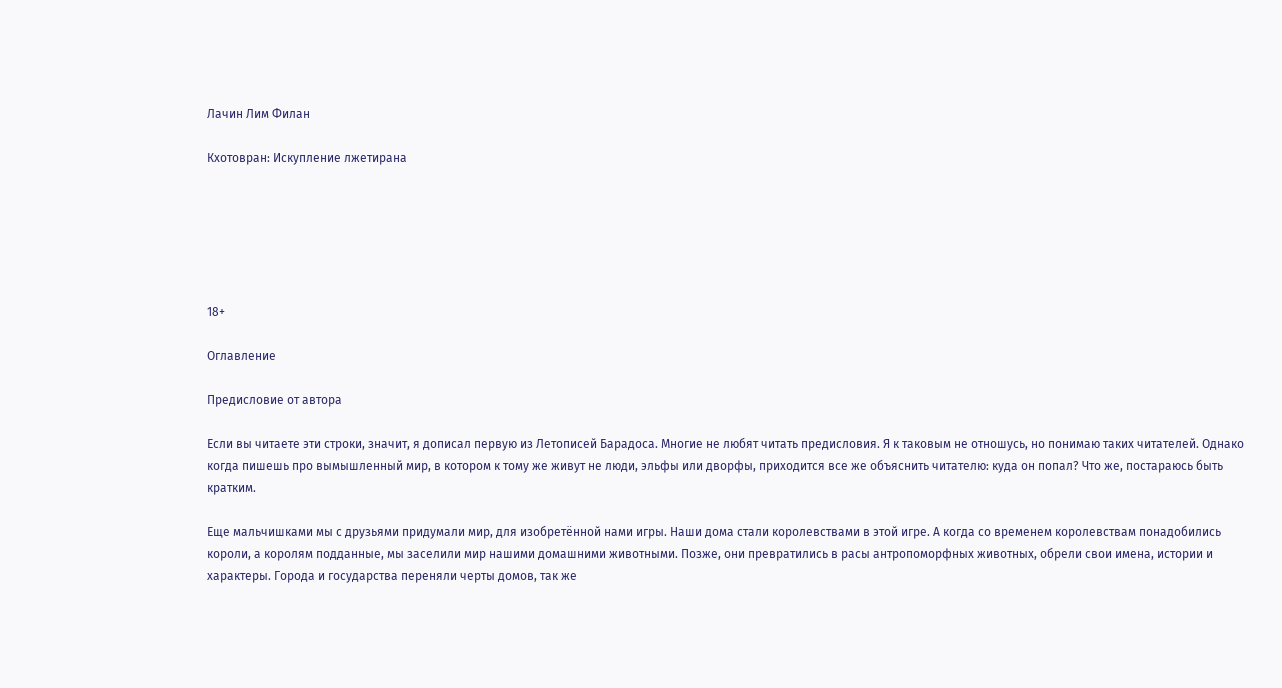Лачин Лим Филан

Кхотовран: Искупление лжетирана






18+

Оглавление

Предисловие от автора

Если вы читаете эти строки, значит, я дописал первую из Летописей Барадоса. Многие не любят читать предисловия. Я к таковым не отношусь, но понимаю таких читателей. Однако когда пишешь про вымышленный мир, в котором к тому же живут не люди, эльфы или дворфы, приходится все же объяснить читателю: куда он попал? Что же, постараюсь быть кратким.

Еще мальчишками мы с друзьями придумали мир, для изобретённой нами игры. Наши дома стали королевствами в этой игре. А когда со временем королевствам понадобились короли, а королям подданные, мы заселили мир нашими домашними животными. Позже, они превратились в расы антропоморфных животных, обрели свои имена, истории и характеры. Города и государства переняли черты домов, так же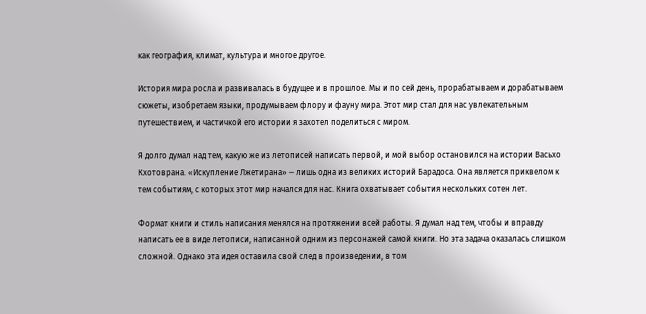как география, климат, культура и многое другое.

История мира росла и развивалась в будущее и в прошлое. Мы и по сей день, прорабатываем и дорабатываем сюжеты, изобретаем языки, продумываем флору и фауну мира. Этот мир стал для нас увлекательным путешествием, и частичкой его истории я захотел поделиться с миром.

Я долго думал над тем, какую же из летописей написать первой, и мой выбор остановился на истории Васьхо Кхотоврана. «Искупление Лжетирана» ─ лишь одна из великих историй Барадоса. Она является приквелом к тем событиям, с которых этот мир начался для нас. Книга охватывает события нескольких сотен лет.

Формат книги и стиль написания менялся на протяжении всей работы. Я думал над тем, чтобы и вправду написать ее в виде летописи, написанной одним из персонажей самой книги. Но эта задача оказалась слишком сложной. Однако эта идея оставила свой след в произведении, в том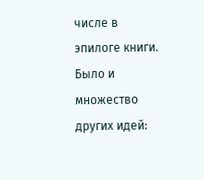числе в эпилоге книги. Было и множество других идей: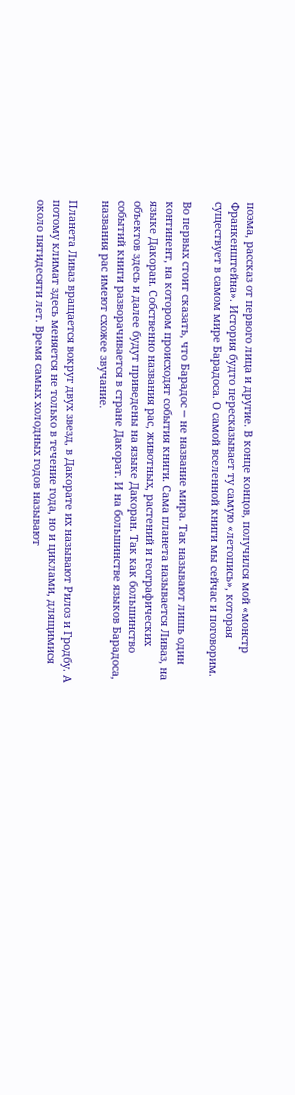поэма, рассказ от первого лица и другие. В конце концов, получился мой «монстр Франкенштейна». История будто пересказывает ту самую «летопись», которая существует в самом мире Барадоса. О самой вселенной книги мы сейчас и поговорим.

Во первых стоит сказать, что Барадос ─ не название мира. Так называют лишь один континент, на котором происходят события книги. Сама планета называется Ливаз, на языке Дакоран. Собственно названия рас, животных, растений и географических объектов здесь и далее будут приведены на языке Дакоран. Так как большинство событий книги разворачивается в стране Дакорат. И на большинстве языков Барадоса, названия рас имеют схожее звучание.

Планета Ливаз вращается вокруг двух звезд, в Дакорате их называют Рилоз и Гродбу. А потому климат здесь меняется не только в течение года, но и циклами, длящимися около пятидесяти лет. Время самых холодных годов называют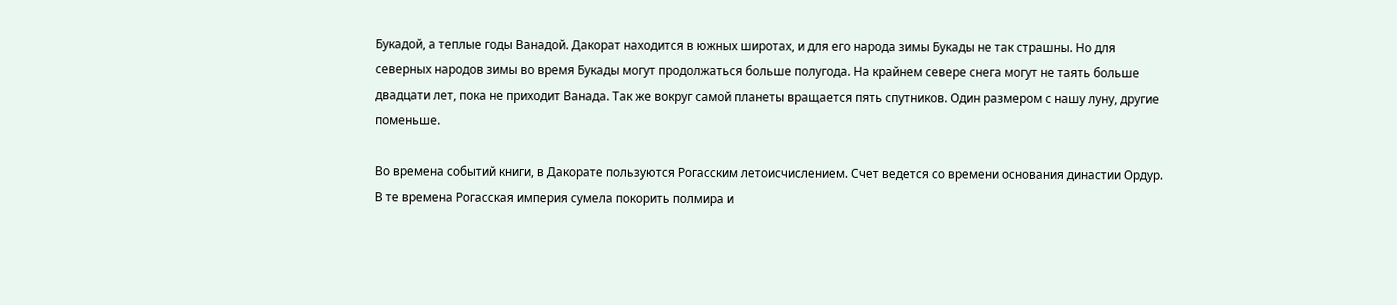Букадой, а теплые годы Ванадой. Дакорат находится в южных широтах, и для его народа зимы Букады не так страшны. Но для северных народов зимы во время Букады могут продолжаться больше полугода. На крайнем севере снега могут не таять больше двадцати лет, пока не приходит Ванада. Так же вокруг самой планеты вращается пять спутников. Один размером с нашу луну, другие поменьше.

Во времена событий книги, в Дакорате пользуются Рогасским летоисчислением. Счет ведется со времени основания династии Ордур. В те времена Рогасская империя сумела покорить полмира и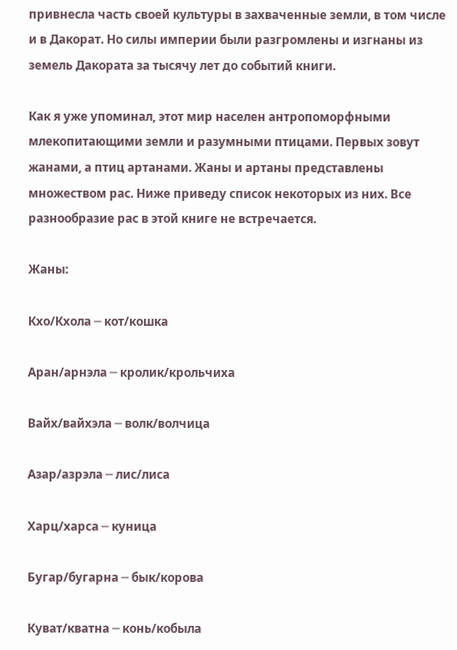привнесла часть своей культуры в захваченные земли, в том числе и в Дакорат. Но силы империи были разгромлены и изгнаны из земель Дакората за тысячу лет до событий книги.

Как я уже упоминал, этот мир населен антропоморфными млекопитающими земли и разумными птицами. Первых зовут жанами, а птиц артанами. Жаны и артаны представлены множеством рас. Ниже приведу список некоторых из них. Все разнообразие рас в этой книге не встречается.

Жаны:

Кхо/Кхола ─ кот/кошка

Аран/арнэла ─ кролик/крольчиха

Вайх/вайхэла ─ волк/волчица

Азар/азрэла ─ лис/лиса

Харц/харса ─ куница

Бугар/бугарна ─ бык/корова

Куват/кватна ─ конь/кобыла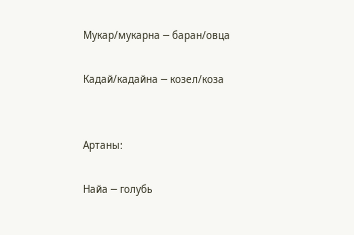Мукар/мукарна ─ баран/овца

Кадай/кадайна ─ козел/коза


Артаны:

Найа ─ голубь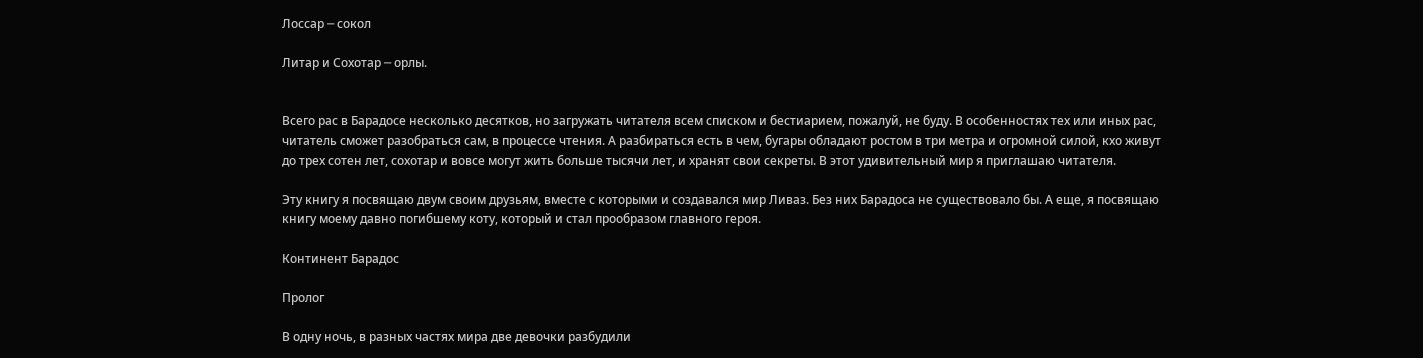Лоссар ─ сокол

Литар и Сохотар ─ орлы.


Всего рас в Барадосе несколько десятков, но загружать читателя всем списком и бестиарием, пожалуй, не буду. В особенностях тех или иных рас, читатель сможет разобраться сам, в процессе чтения. А разбираться есть в чем, бугары обладают ростом в три метра и огромной силой, кхо живут до трех сотен лет, сохотар и вовсе могут жить больше тысячи лет, и хранят свои секреты. В этот удивительный мир я приглашаю читателя.

Эту книгу я посвящаю двум своим друзьям, вместе с которыми и создавался мир Ливаз. Без них Барадоса не существовало бы. А еще, я посвящаю книгу моему давно погибшему коту, который и стал прообразом главного героя.

Континент Барадос

Пролог

В одну ночь, в разных частях мира две девочки разбудили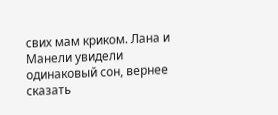свих мам криком. Лана и Манели увидели одинаковый сон, вернее сказать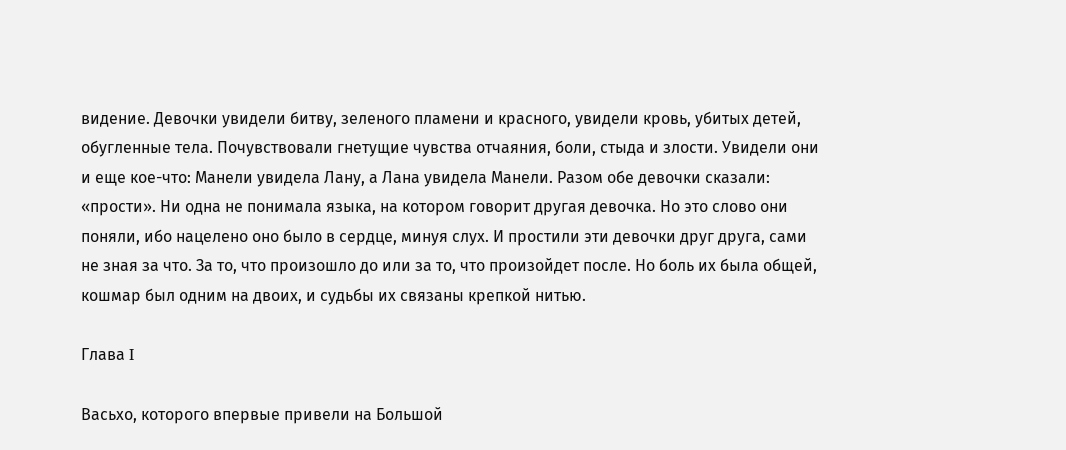видение. Девочки увидели битву, зеленого пламени и красного, увидели кровь, убитых детей, обугленные тела. Почувствовали гнетущие чувства отчаяния, боли, стыда и злости. Увидели они и еще кое-что: Манели увидела Лану, а Лана увидела Манели. Разом обе девочки сказали: «прости». Ни одна не понимала языка, на котором говорит другая девочка. Но это слово они поняли, ибо нацелено оно было в сердце, минуя слух. И простили эти девочки друг друга, сами не зная за что. За то, что произошло до или за то, что произойдет после. Но боль их была общей, кошмар был одним на двоих, и судьбы их связаны крепкой нитью.

Глава I

Васьхо, которого впервые привели на Большой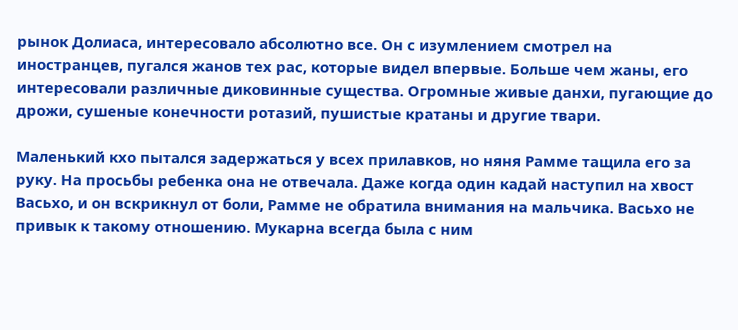рынок Долиаса, интересовало абсолютно все. Он с изумлением смотрел на иностранцев, пугался жанов тех рас, которые видел впервые. Больше чем жаны, его интересовали различные диковинные существа. Огромные живые данхи, пугающие до дрожи, сушеные конечности ротазий, пушистые кратаны и другие твари.

Маленький кхо пытался задержаться у всех прилавков, но няня Рамме тащила его за руку. На просьбы ребенка она не отвечала. Даже когда один кадай наступил на хвост Васьхо, и он вскрикнул от боли, Рамме не обратила внимания на мальчика. Васьхо не привык к такому отношению. Мукарна всегда была с ним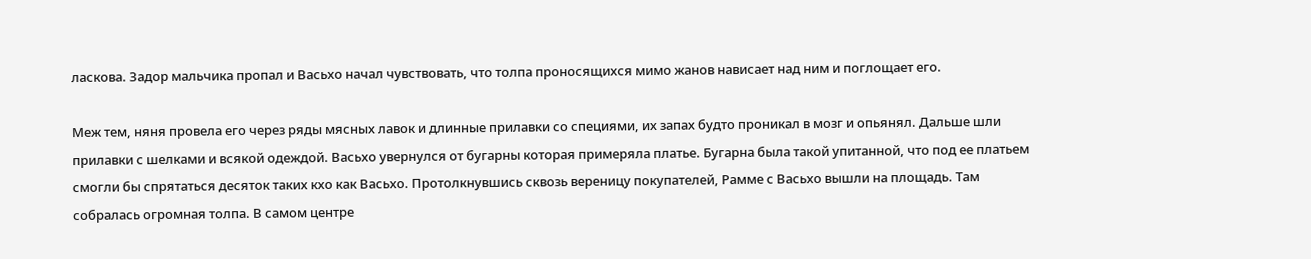ласкова. Задор мальчика пропал и Васьхо начал чувствовать, что толпа проносящихся мимо жанов нависает над ним и поглощает его.

Меж тем, няня провела его через ряды мясных лавок и длинные прилавки со специями, их запах будто проникал в мозг и опьянял. Дальше шли прилавки с шелками и всякой одеждой. Васьхо увернулся от бугарны которая примеряла платье. Бугарна была такой упитанной, что под ее платьем смогли бы спрятаться десяток таких кхо как Васьхо. Протолкнувшись сквозь вереницу покупателей, Рамме с Васьхо вышли на площадь. Там собралась огромная толпа. В самом центре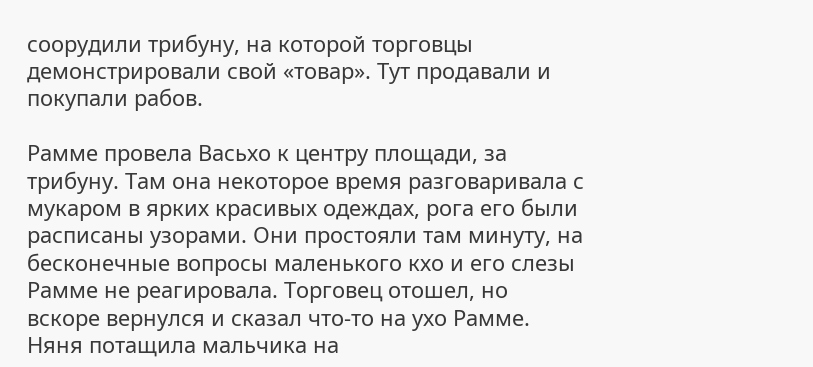соорудили трибуну, на которой торговцы демонстрировали свой «товар». Тут продавали и покупали рабов.

Рамме провела Васьхо к центру площади, за трибуну. Там она некоторое время разговаривала с мукаром в ярких красивых одеждах, рога его были расписаны узорами. Они простояли там минуту, на бесконечные вопросы маленького кхо и его слезы Рамме не реагировала. Торговец отошел, но вскоре вернулся и сказал что-то на ухо Рамме. Няня потащила мальчика на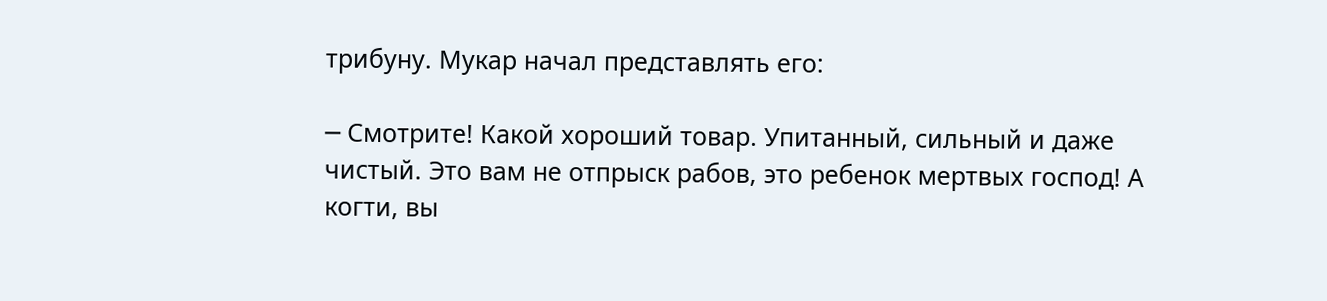трибуну. Мукар начал представлять его:

─ Смотрите! Какой хороший товар. Упитанный, сильный и даже чистый. Это вам не отпрыск рабов, это ребенок мертвых господ! А когти, вы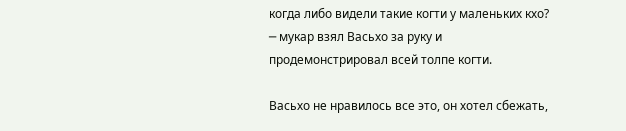когда либо видели такие когти у маленьких кхо? ─ мукар взял Васьхо за руку и продемонстрировал всей толпе когти.

Васьхо не нравилось все это, он хотел сбежать,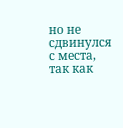но не сдвинулся с места, так как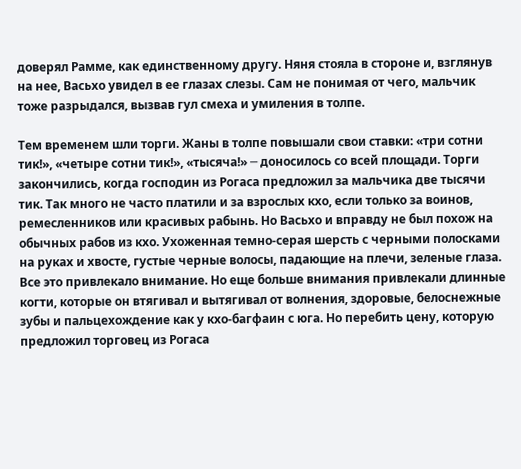доверял Рамме, как единственному другу. Няня стояла в стороне и, взглянув на нее, Васьхо увидел в ее глазах слезы. Сам не понимая от чего, мальчик тоже разрыдался, вызвав гул смеха и умиления в толпе.

Тем временем шли торги. Жаны в толпе повышали свои ставки: «три сотни тик!», «четыре сотни тик!», «тысяча!» ─ доносилось со всей площади. Торги закончились, когда господин из Рогаса предложил за мальчика две тысячи тик. Так много не часто платили и за взрослых кхо, если только за воинов, ремесленников или красивых рабынь. Но Васьхо и вправду не был похож на обычных рабов из кхо. Ухоженная темно-серая шерсть с черными полосками на руках и хвосте, густые черные волосы, падающие на плечи, зеленые глаза. Все это привлекало внимание. Но еще больше внимания привлекали длинные когти, которые он втягивал и вытягивал от волнения, здоровые, белоснежные зубы и пальцехождение как у кхо-багфаин с юга. Но перебить цену, которую предложил торговец из Рогаса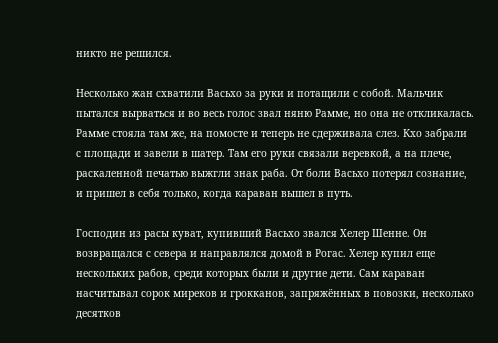никто не решился.

Несколько жан схватили Васьхо за руки и потащили с собой. Мальчик пытался вырваться и во весь голос звал няню Рамме, но она не откликалась. Рамме стояла там же, на помосте и теперь не сдерживала слез. Кхо забрали с площади и завели в шатер. Там его руки связали веревкой, а на плече, раскаленной печатью выжгли знак раба. От боли Васьхо потерял сознание, и пришел в себя только, когда караван вышел в путь.

Господин из расы куват, купивший Васьхо звался Хелер Шенне. Он возвращался с севера и направлялся домой в Рогас. Хелер купил еще нескольких рабов, среди которых были и другие дети. Сам караван насчитывал сорок миреков и грокканов, запряжённых в повозки, несколько десятков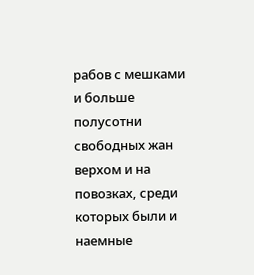рабов с мешками и больше полусотни свободных жан верхом и на повозках, среди которых были и наемные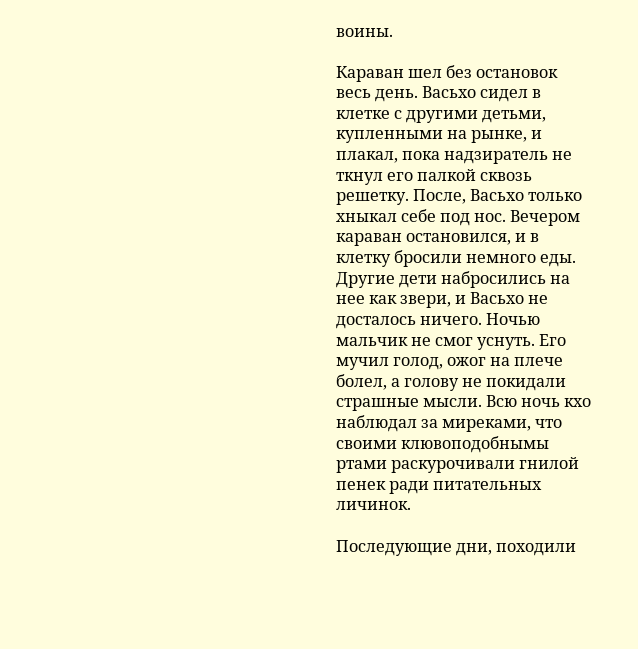воины.

Караван шел без остановок весь день. Васьхо сидел в клетке с другими детьми, купленными на рынке, и плакал, пока надзиратель не ткнул его палкой сквозь решетку. После, Васьхо только хныкал себе под нос. Вечером караван остановился, и в клетку бросили немного еды. Другие дети набросились на нее как звери, и Васьхо не досталось ничего. Ночью мальчик не смог уснуть. Его мучил голод, ожог на плече болел, а голову не покидали страшные мысли. Всю ночь кхо наблюдал за миреками, что своими клювоподобнымы ртами раскурочивали гнилой пенек ради питательных личинок.

Последующие дни, походили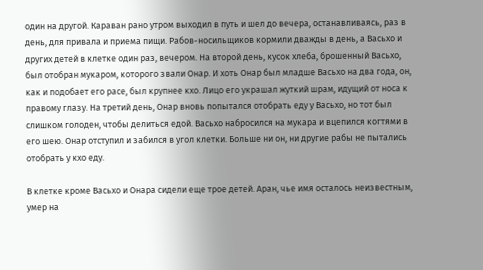один на другой. Караван рано утром выходил в путь и шел до вечера, останавливаясь, раз в день, для привала и приема пищи. Рабов-носильщиков кормили дважды в день, а Васьхо и других детей в клетке один раз, вечером. На второй день, кусок хлеба, брошенный Васьхо, был отобран мукаром, которого звали Онар. И хоть Онар был младше Васьхо на два года, он, как и подобает его расе, был крупнее кхо. Лицо его украшал жуткий шрам, идущий от носа к правому глазу. На третий день, Онар вновь попытался отобрать еду у Васьхо, но тот был слишком голоден, чтобы делиться едой. Васьхо набросился на мукара и вцепился когтями в его шею. Онар отступил и забился в угол клетки. Больше ни он, ни другие рабы не пытались отобрать у кхо еду.

В клетке кроме Васьхо и Онара сидели еще трое детей. Аран, чье имя осталось неизвестным, умер на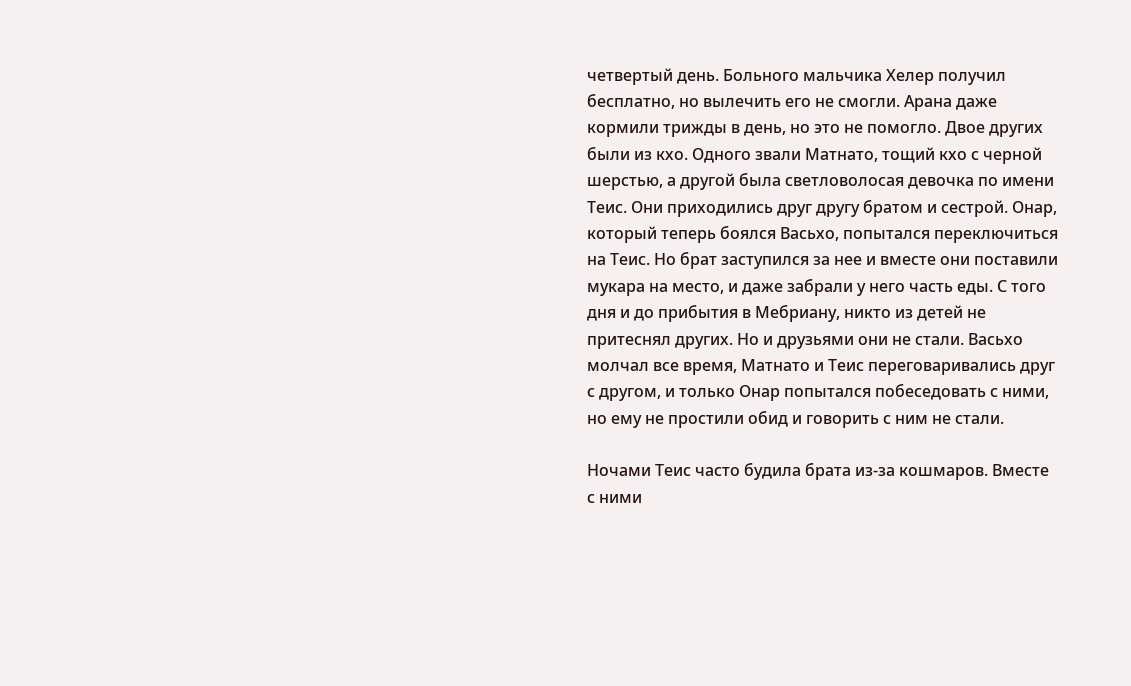четвертый день. Больного мальчика Хелер получил бесплатно, но вылечить его не смогли. Арана даже кормили трижды в день, но это не помогло. Двое других были из кхо. Одного звали Матнато, тощий кхо с черной шерстью, а другой была светловолосая девочка по имени Теис. Они приходились друг другу братом и сестрой. Онар, который теперь боялся Васьхо, попытался переключиться на Теис. Но брат заступился за нее и вместе они поставили мукара на место, и даже забрали у него часть еды. С того дня и до прибытия в Мебриану, никто из детей не притеснял других. Но и друзьями они не стали. Васьхо молчал все время, Матнато и Теис переговаривались друг с другом, и только Онар попытался побеседовать с ними, но ему не простили обид и говорить с ним не стали.

Ночами Теис часто будила брата из-за кошмаров. Вместе с ними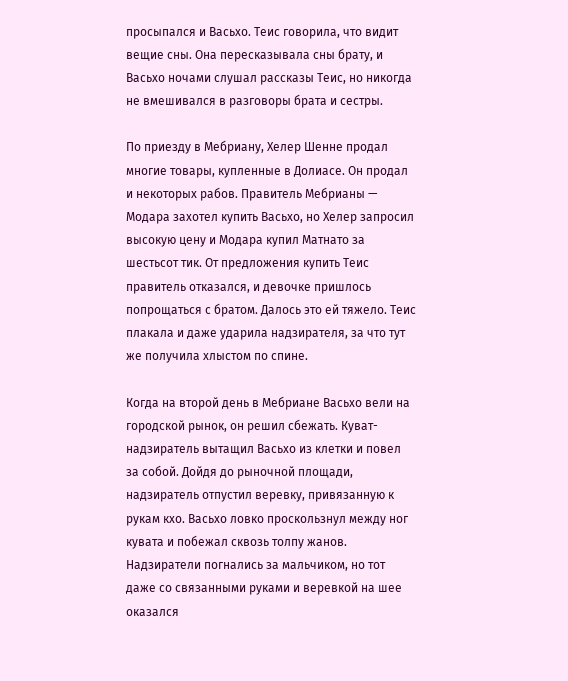просыпался и Васьхо. Теис говорила, что видит вещие сны. Она пересказывала сны брату, и Васьхо ночами слушал рассказы Теис, но никогда не вмешивался в разговоры брата и сестры.

По приезду в Мебриану, Хелер Шенне продал многие товары, купленные в Долиасе. Он продал и некоторых рабов. Правитель Мебрианы — Модара захотел купить Васьхо, но Хелер запросил высокую цену и Модара купил Матнато за шестьсот тик. От предложения купить Теис правитель отказался, и девочке пришлось попрощаться с братом. Далось это ей тяжело. Теис плакала и даже ударила надзирателя, за что тут же получила хлыстом по спине.

Когда на второй день в Мебриане Васьхо вели на городской рынок, он решил сбежать. Куват-надзиратель вытащил Васьхо из клетки и повел за собой. Дойдя до рыночной площади, надзиратель отпустил веревку, привязанную к рукам кхо. Васьхо ловко проскользнул между ног кувата и побежал сквозь толпу жанов. Надзиратели погнались за мальчиком, но тот даже со связанными руками и веревкой на шее оказался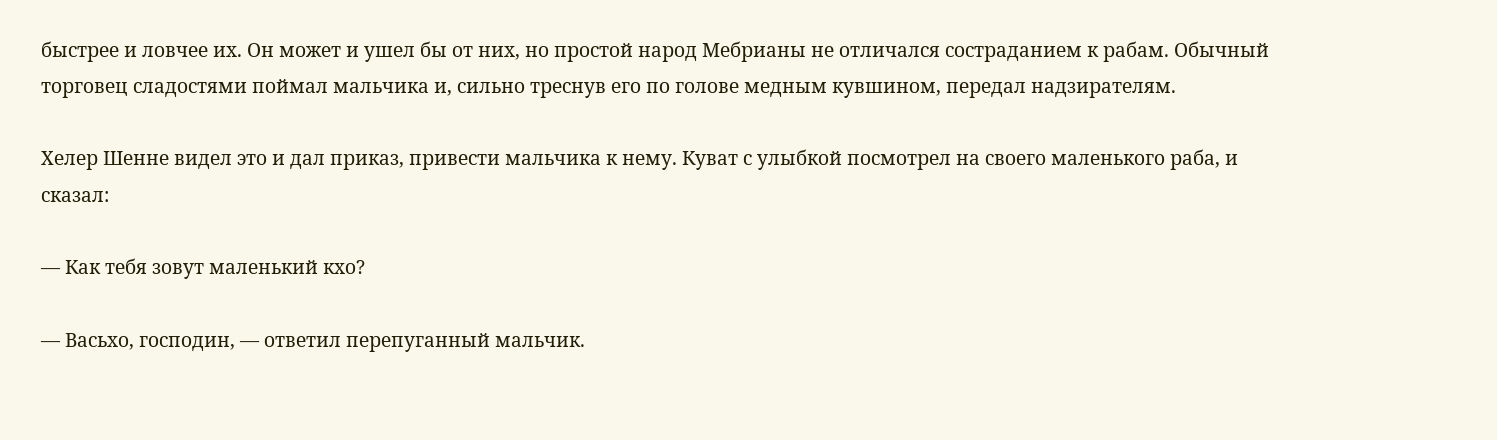быстрее и ловчее их. Он может и ушел бы от них, но простой народ Мебрианы не отличался состраданием к рабам. Обычный торговец сладостями поймал мальчика и, сильно треснув его по голове медным кувшином, передал надзирателям.

Хелер Шенне видел это и дал приказ, привести мальчика к нему. Куват с улыбкой посмотрел на своего маленького раба, и сказал:

— Как тебя зовут маленький кхо?

— Васьхо, господин, — ответил перепуганный мальчик.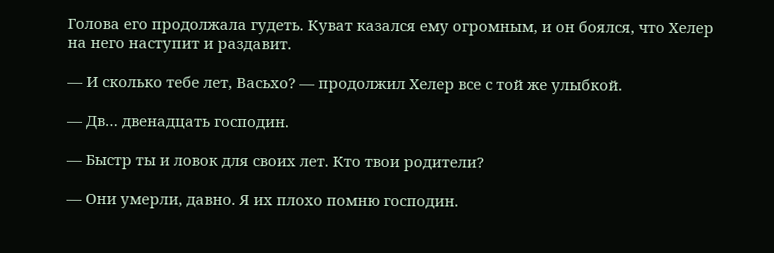Голова его продолжала гудеть. Куват казался ему огромным, и он боялся, что Хелер на него наступит и раздавит.

— И сколько тебе лет, Васьхо? — продолжил Хелер все с той же улыбкой.

— Дв… двенадцать господин.

— Быстр ты и ловок для своих лет. Кто твои родители?

— Они умерли, давно. Я их плохо помню господин.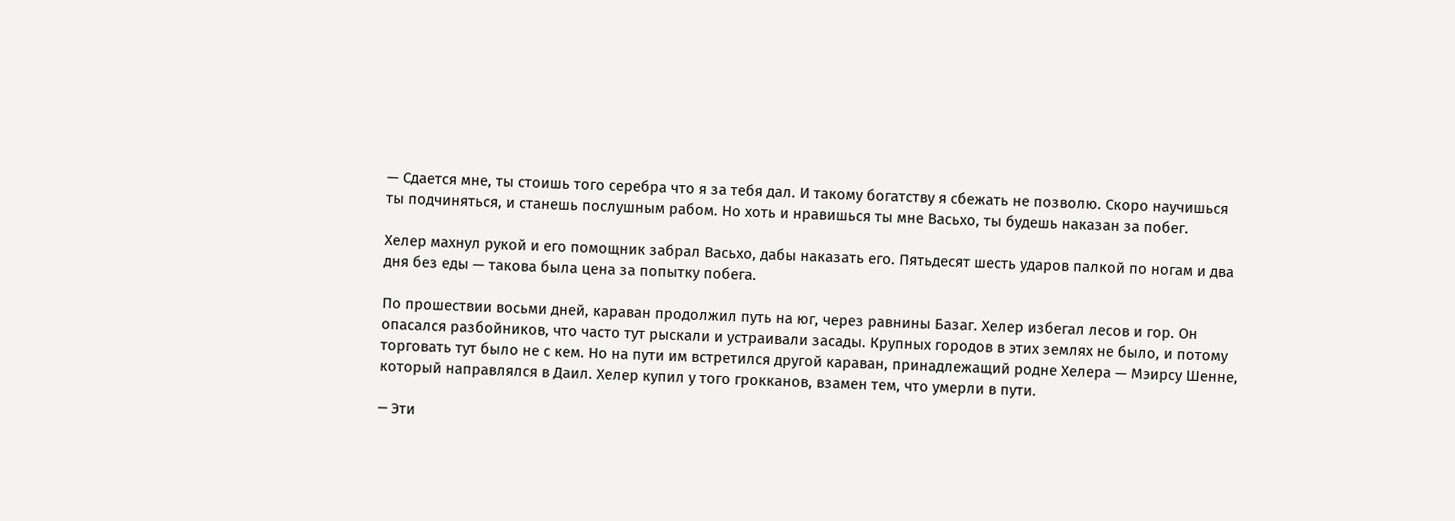— Сдается мне, ты стоишь того серебра что я за тебя дал. И такому богатству я сбежать не позволю. Скоро научишься ты подчиняться, и станешь послушным рабом. Но хоть и нравишься ты мне Васьхо, ты будешь наказан за побег.

Хелер махнул рукой и его помощник забрал Васьхо, дабы наказать его. Пятьдесят шесть ударов палкой по ногам и два дня без еды — такова была цена за попытку побега.

По прошествии восьми дней, караван продолжил путь на юг, через равнины Базаг. Хелер избегал лесов и гор. Он опасался разбойников, что часто тут рыскали и устраивали засады. Крупных городов в этих землях не было, и потому торговать тут было не с кем. Но на пути им встретился другой караван, принадлежащий родне Хелера — Мэирсу Шенне, который направлялся в Даил. Хелер купил у того грокканов, взамен тем, что умерли в пути.

─ Эти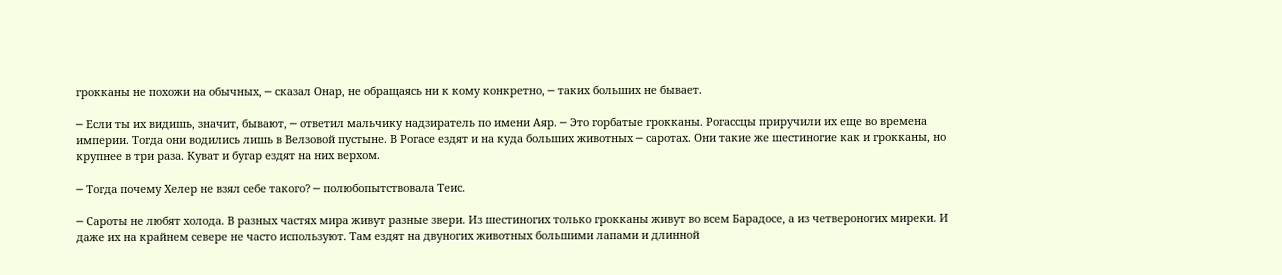грокканы не похожи на обычных, ─ сказал Онар, не обращаясь ни к кому конкретно, ─ таких больших не бывает.

─ Если ты их видишь, значит, бывают, ─ ответил мальчику надзиратель по имени Аяр. ─ Это горбатые грокканы. Рогассцы приручили их еще во времена империи. Тогда они водились лишь в Велзовой пустыне. В Рогасе ездят и на куда больших животных ─ саротах. Они такие же шестиногие как и грокканы, но крупнее в три раза. Куват и бугар ездят на них верхом.

─ Тогда почему Хелер не взял себе такого? ─ полюбопытствовала Теис.

─ Сароты не любят холода. В разных частях мира живут разные звери. Из шестиногих только грокканы живут во всем Барадосе, а из четвероногих миреки. И даже их на крайнем севере не часто используют. Там ездят на двуногих животных большими лапами и длинной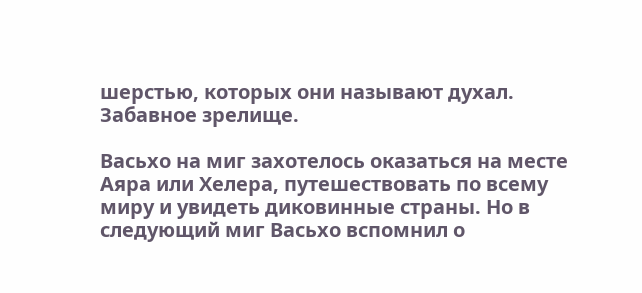шерстью, которых они называют духал. Забавное зрелище.

Васьхо на миг захотелось оказаться на месте Аяра или Хелера, путешествовать по всему миру и увидеть диковинные страны. Но в следующий миг Васьхо вспомнил о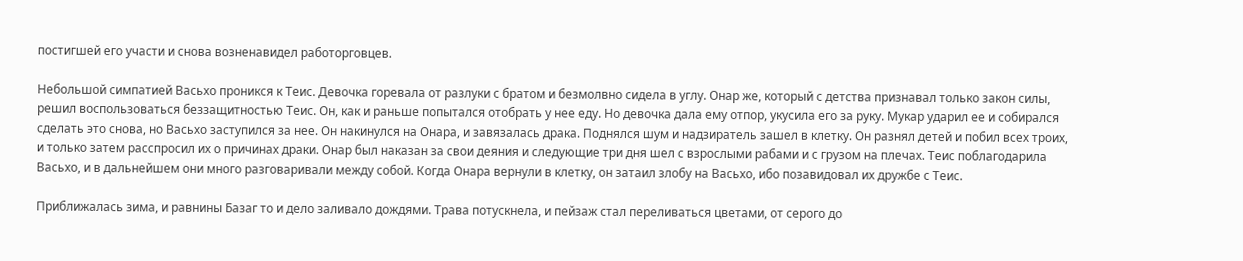постигшей его участи и снова возненавидел работорговцев.

Небольшой симпатией Васьхо проникся к Теис. Девочка горевала от разлуки с братом и безмолвно сидела в углу. Онар же, который с детства признавал только закон силы, решил воспользоваться беззащитностью Теис. Он, как и раньше попытался отобрать у нее еду. Но девочка дала ему отпор, укусила его за руку. Мукар ударил ее и собирался сделать это снова, но Васьхо заступился за нее. Он накинулся на Онара, и завязалась драка. Поднялся шум и надзиратель зашел в клетку. Он разнял детей и побил всех троих, и только затем расспросил их о причинах драки. Онар был наказан за свои деяния и следующие три дня шел с взрослыми рабами и с грузом на плечах. Теис поблагодарила Васьхо, и в дальнейшем они много разговаривали между собой. Когда Онара вернули в клетку, он затаил злобу на Васьхо, ибо позавидовал их дружбе с Теис.

Приближалась зима, и равнины Базаг то и дело заливало дождями. Трава потускнела, и пейзаж стал переливаться цветами, от серого до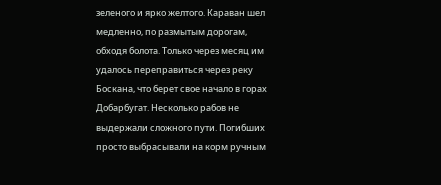зеленого и ярко желтого. Караван шел медленно, по размытым дорогам, обходя болота. Только через месяц им удалось переправиться через реку Боскана, что берет свое начало в горах Добарбугат. Несколько рабов не выдержали сложного пути. Погибших просто выбрасывали на корм ручным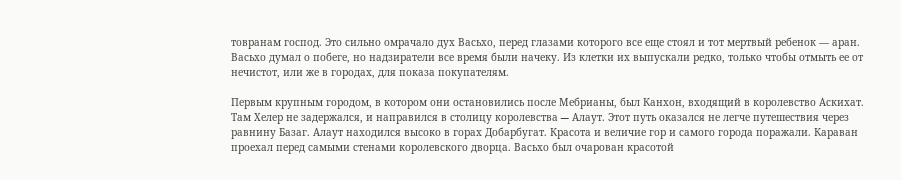товранам господ. Это сильно омрачало дух Васьхо, перед глазами которого все еще стоял и тот мертвый ребенок — аран. Васьхо думал о побеге, но надзиратели все время были начеку. Из клетки их выпускали редко, только чтобы отмыть ее от нечистот, или же в городах, для показа покупателям.

Первым крупным городом, в котором они остановились после Мебрианы, был Канхон, входящий в королевство Аскихат. Там Хелер не задержался, и направился в столицу королевства ─ Алаут. Этот путь оказался не легче путешествия через равнину Базаг. Алаут находился высоко в горах Добарбугат. Красота и величие гор и самого города поражали. Караван проехал перед самыми стенами королевского дворца. Васьхо был очарован красотой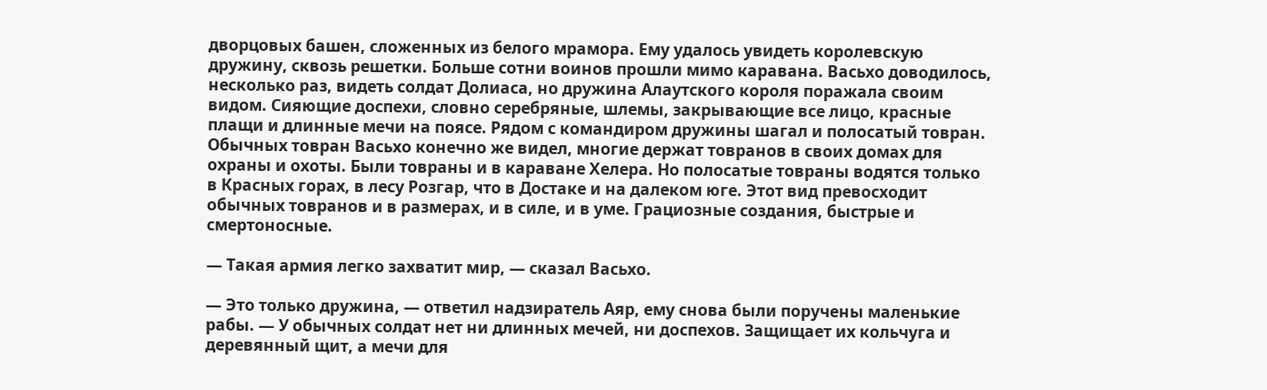дворцовых башен, сложенных из белого мрамора. Ему удалось увидеть королевскую дружину, сквозь решетки. Больше сотни воинов прошли мимо каравана. Васьхо доводилось, несколько раз, видеть солдат Долиаса, но дружина Алаутского короля поражала своим видом. Сияющие доспехи, словно серебряные, шлемы, закрывающие все лицо, красные плащи и длинные мечи на поясе. Рядом с командиром дружины шагал и полосатый товран. Обычных товран Васьхо конечно же видел, многие держат товранов в своих домах для охраны и охоты. Были товраны и в караване Хелера. Но полосатые товраны водятся только в Красных горах, в лесу Розгар, что в Достаке и на далеком юге. Этот вид превосходит обычных товранов и в размерах, и в силе, и в уме. Грациозные создания, быстрые и смертоносные.

— Такая армия легко захватит мир, — сказал Васьхо.

— Это только дружина, — ответил надзиратель Аяр, ему снова были поручены маленькие рабы. — У обычных солдат нет ни длинных мечей, ни доспехов. Защищает их кольчуга и деревянный щит, а мечи для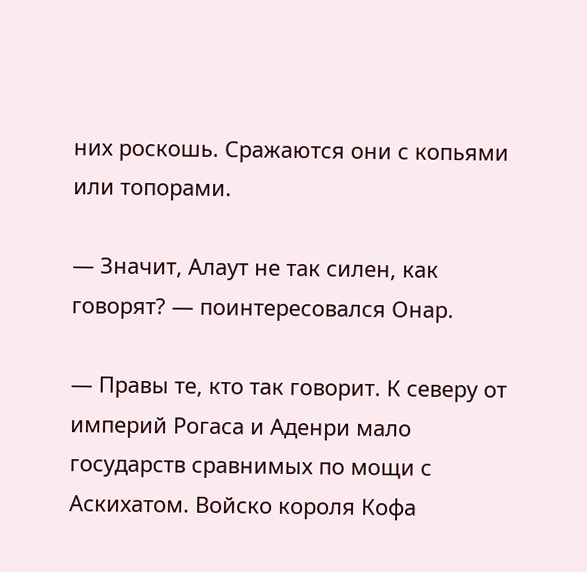них роскошь. Сражаются они с копьями или топорами.

— Значит, Алаут не так силен, как говорят? — поинтересовался Онар.

— Правы те, кто так говорит. К северу от империй Рогаса и Аденри мало государств сравнимых по мощи с Аскихатом. Войско короля Кофа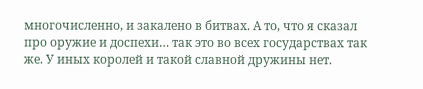многочисленно, и закалено в битвах. А то, что я сказал про оружие и доспехи… так это во всех государствах так же. У иных королей и такой славной дружины нет.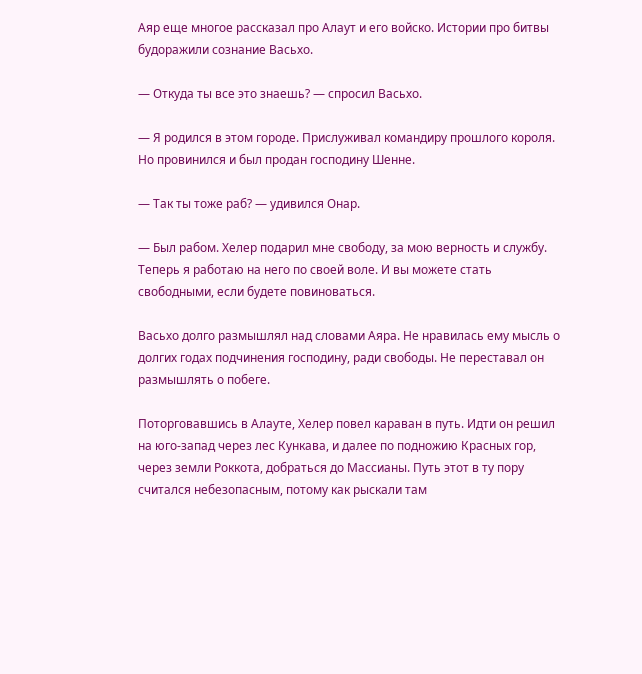Аяр еще многое рассказал про Алаут и его войско. Истории про битвы будоражили сознание Васьхо.

— Откуда ты все это знаешь? — спросил Васьхо.

— Я родился в этом городе. Прислуживал командиру прошлого короля. Но провинился и был продан господину Шенне.

— Так ты тоже раб? — удивился Онар.

— Был рабом. Хелер подарил мне свободу, за мою верность и службу. Теперь я работаю на него по своей воле. И вы можете стать свободными, если будете повиноваться.

Васьхо долго размышлял над словами Аяра. Не нравилась ему мысль о долгих годах подчинения господину, ради свободы. Не переставал он размышлять о побеге.

Поторговавшись в Алауте, Хелер повел караван в путь. Идти он решил на юго-запад через лес Кункава, и далее по подножию Красных гор, через земли Роккота, добраться до Массианы. Путь этот в ту пору считался небезопасным, потому как рыскали там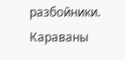разбойники. Караваны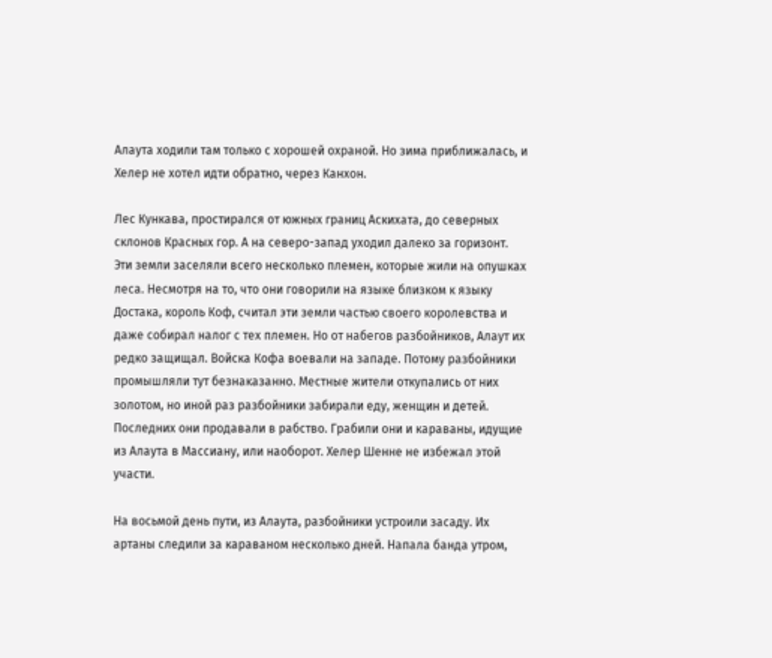Алаута ходили там только с хорошей охраной. Но зима приближалась, и Хелер не хотел идти обратно, через Канхон.

Лес Кункава, простирался от южных границ Аскихата, до северных склонов Красных гор. А на северо-запад уходил далеко за горизонт. Эти земли заселяли всего несколько племен, которые жили на опушках леса. Несмотря на то, что они говорили на языке близком к языку Достака, король Коф, считал эти земли частью своего королевства и даже собирал налог с тех племен. Но от набегов разбойников, Алаут их редко защищал. Войска Кофа воевали на западе. Потому разбойники промышляли тут безнаказанно. Местные жители откупались от них золотом, но иной раз разбойники забирали еду, женщин и детей. Последних они продавали в рабство. Грабили они и караваны, идущие из Алаута в Массиану, или наоборот. Хелер Шенне не избежал этой участи.

На восьмой день пути, из Алаута, разбойники устроили засаду. Их артаны следили за караваном несколько дней. Напала банда утром,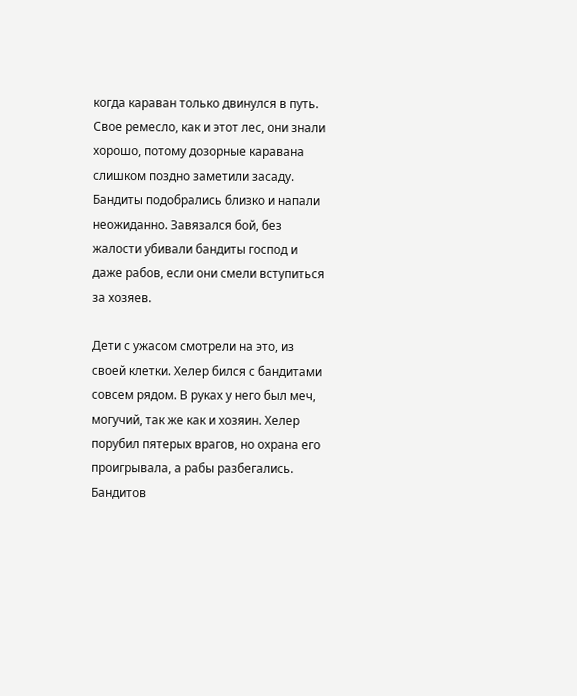когда караван только двинулся в путь. Свое ремесло, как и этот лес, они знали хорошо, потому дозорные каравана слишком поздно заметили засаду. Бандиты подобрались близко и напали неожиданно. Завязался бой, без жалости убивали бандиты господ и даже рабов, если они смели вступиться за хозяев.

Дети с ужасом смотрели на это, из своей клетки. Хелер бился с бандитами совсем рядом. В руках у него был меч, могучий, так же как и хозяин. Хелер порубил пятерых врагов, но охрана его проигрывала, а рабы разбегались. Бандитов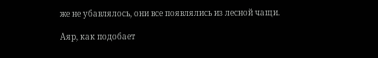же не убавлялось, они все появлялись из лесной чащи.

Аяр, как подобает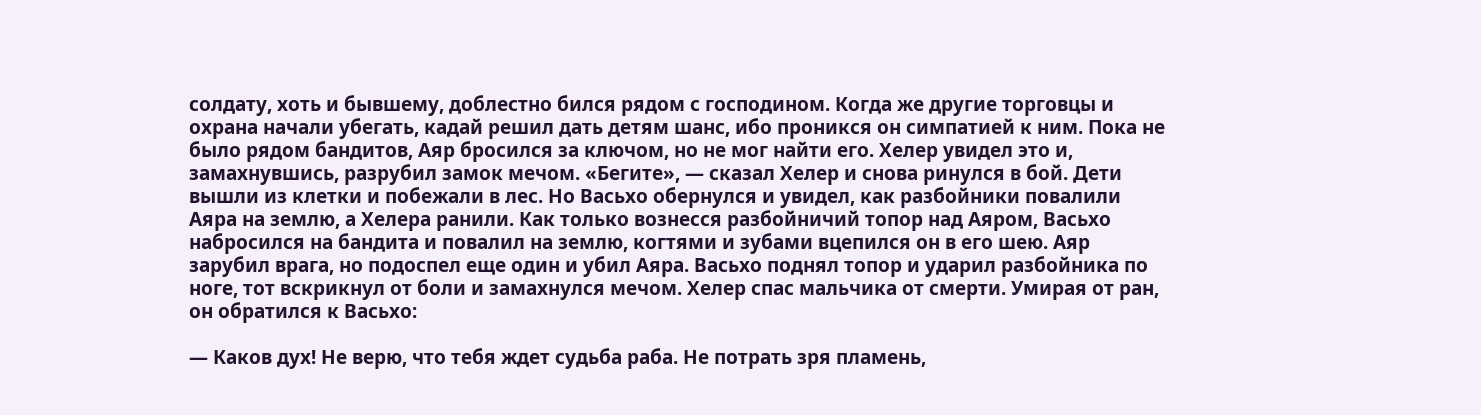солдату, хоть и бывшему, доблестно бился рядом с господином. Когда же другие торговцы и охрана начали убегать, кадай решил дать детям шанс, ибо проникся он симпатией к ним. Пока не было рядом бандитов, Аяр бросился за ключом, но не мог найти его. Хелер увидел это и, замахнувшись, разрубил замок мечом. «Бегите», — сказал Хелер и снова ринулся в бой. Дети вышли из клетки и побежали в лес. Но Васьхо обернулся и увидел, как разбойники повалили Аяра на землю, а Хелера ранили. Как только вознесся разбойничий топор над Аяром, Васьхо набросился на бандита и повалил на землю, когтями и зубами вцепился он в его шею. Аяр зарубил врага, но подоспел еще один и убил Аяра. Васьхо поднял топор и ударил разбойника по ноге, тот вскрикнул от боли и замахнулся мечом. Хелер спас мальчика от смерти. Умирая от ран, он обратился к Васьхо:

— Каков дух! Не верю, что тебя ждет судьба раба. Не потрать зря пламень,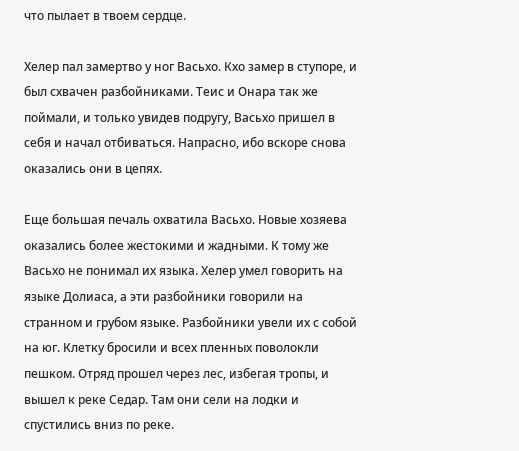что пылает в твоем сердце.

Хелер пал замертво у ног Васьхо. Кхо замер в ступоре, и был схвачен разбойниками. Теис и Онара так же поймали, и только увидев подругу, Васьхо пришел в себя и начал отбиваться. Напрасно, ибо вскоре снова оказались они в цепях.

Еще большая печаль охватила Васьхо. Новые хозяева оказались более жестокими и жадными. К тому же Васьхо не понимал их языка. Хелер умел говорить на языке Долиаса, а эти разбойники говорили на странном и грубом языке. Разбойники увели их с собой на юг. Клетку бросили и всех пленных поволокли пешком. Отряд прошел через лес, избегая тропы, и вышел к реке Седар. Там они сели на лодки и спустились вниз по реке.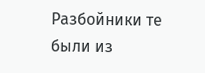Разбойники те были из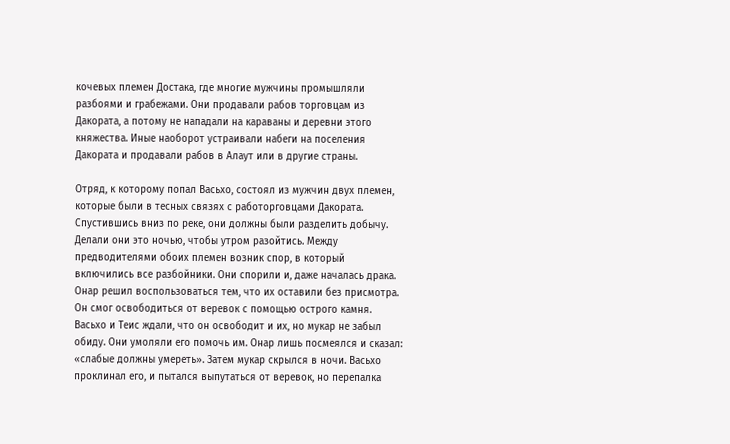кочевых племен Достака, где многие мужчины промышляли разбоями и грабежами. Они продавали рабов торговцам из Дакората, а потому не нападали на караваны и деревни этого княжества. Иные наоборот устраивали набеги на поселения Дакората и продавали рабов в Алаут или в другие страны.

Отряд, к которому попал Васьхо, состоял из мужчин двух племен, которые были в тесных связях с работорговцами Дакората. Спустившись вниз по реке, они должны были разделить добычу. Делали они это ночью, чтобы утром разойтись. Между предводителями обоих племен возник спор, в который включились все разбойники. Они спорили и, даже началась драка. Онар решил воспользоваться тем, что их оставили без присмотра. Он смог освободиться от веревок с помощью острого камня. Васьхо и Теис ждали, что он освободит и их, но мукар не забыл обиду. Они умоляли его помочь им. Онар лишь посмеялся и сказал: «слабые должны умереть». Затем мукар скрылся в ночи. Васьхо проклинал его, и пытался выпутаться от веревок, но перепалка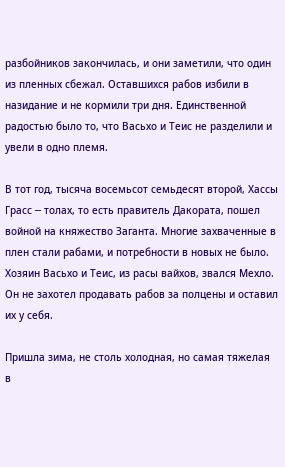разбойников закончилась, и они заметили, что один из пленных сбежал. Оставшихся рабов избили в назидание и не кормили три дня. Единственной радостью было то, что Васьхо и Теис не разделили и увели в одно племя.

В тот год, тысяча восемьсот семьдесят второй, Хассы Грасс ─ толах, то есть правитель Дакората, пошел войной на княжество Заганта. Многие захваченные в плен стали рабами, и потребности в новых не было. Хозяин Васьхо и Теис, из расы вайхов, звался Мехло. Он не захотел продавать рабов за полцены и оставил их у себя.

Пришла зима, не столь холодная, но самая тяжелая в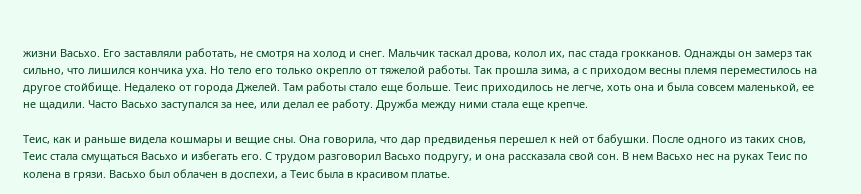жизни Васьхо. Его заставляли работать, не смотря на холод и снег. Мальчик таскал дрова, колол их, пас стада грокканов. Однажды он замерз так сильно, что лишился кончика уха. Но тело его только окрепло от тяжелой работы. Так прошла зима, а с приходом весны племя переместилось на другое стойбище. Недалеко от города Джелей. Там работы стало еще больше. Теис приходилось не легче, хоть она и была совсем маленькой, ее не щадили. Часто Васьхо заступался за нее, или делал ее работу. Дружба между ними стала еще крепче.

Теис, как и раньше видела кошмары и вещие сны. Она говорила, что дар предвиденья перешел к ней от бабушки. После одного из таких снов, Теис стала смущаться Васьхо и избегать его. С трудом разговорил Васьхо подругу, и она рассказала свой сон. В нем Васьхо нес на руках Теис по колена в грязи. Васьхо был облачен в доспехи, а Теис была в красивом платье.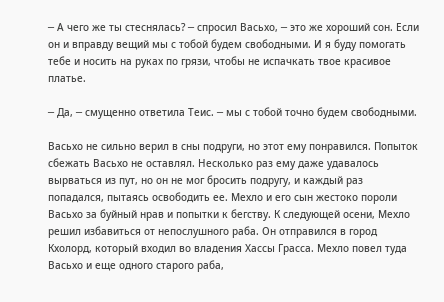─ А чего же ты стеснялась? ─ спросил Васьхо, ─ это же хороший сон. Если он и вправду вещий мы с тобой будем свободными. И я буду помогать тебе и носить на руках по грязи, чтобы не испачкать твое красивое платье.

─ Да, ─ смущенно ответила Теис. ─ мы с тобой точно будем свободными.

Васьхо не сильно верил в сны подруги, но этот ему понравился. Попыток сбежать Васьхо не оставлял. Несколько раз ему даже удавалось вырваться из пут, но он не мог бросить подругу, и каждый раз попадался, пытаясь освободить ее. Мехло и его сын жестоко пороли Васьхо за буйный нрав и попытки к бегству. К следующей осени, Мехло решил избавиться от непослушного раба. Он отправился в город Кхолорд, который входил во владения Хассы Грасса. Мехло повел туда Васьхо и еще одного старого раба,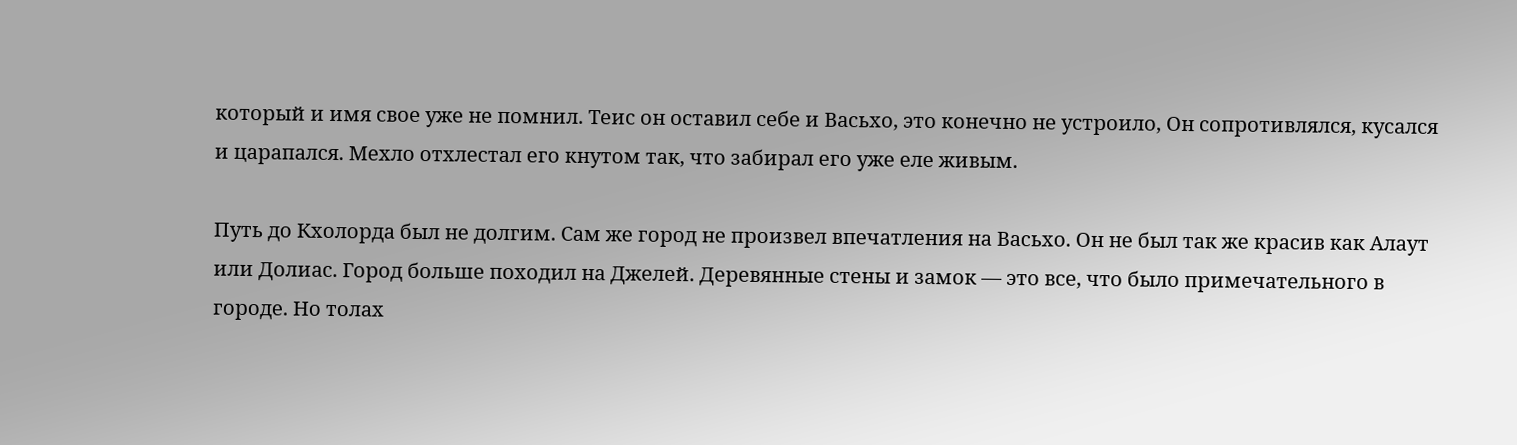который и имя свое уже не помнил. Теис он оставил себе и Васьхо, это конечно не устроило, Он сопротивлялся, кусался и царапался. Мехло отхлестал его кнутом так, что забирал его уже еле живым.

Путь до Кхолорда был не долгим. Сам же город не произвел впечатления на Васьхо. Он не был так же красив как Алаут или Долиас. Город больше походил на Джелей. Деревянные стены и замок — это все, что было примечательного в городе. Но толах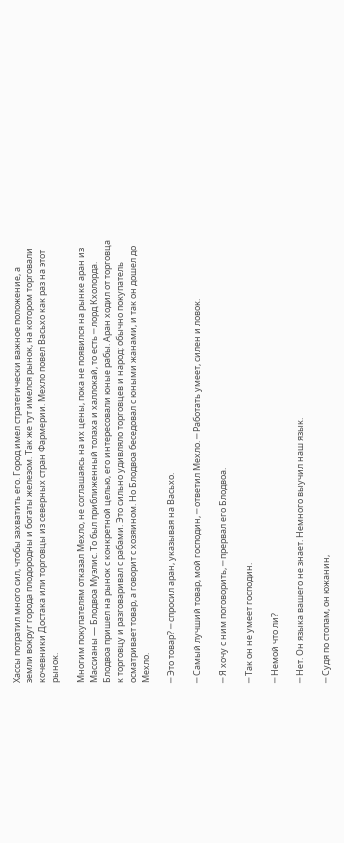Хассы потратил много сил, чтобы захватить его. Город имел стратегически важное положение, а земли вокруг города плодородны и богаты железом. Так же тут имелся рынок, на котором торговали кочевники Достака или торговцы из северных стран Фармерии. Мехло повел Васьхо как раз на этот рынок.

Многим покупателям отказал Мехло, не соглашаясь на их цены, пока не появился на рынке аран из Массианы — Блодвоа Муэлис. То был приближенный толаха и халлокай, то есть ─ лорд Кхолорда. Блодвоа пришел на рынок с конкретной целью, его интересовали юные рабы. Аран ходил от торговца к торговцу и разговаривал с рабами. Это сильно удивляло торговцев и народ: обычно покупатель осматривает товар, а говорит с хозяином. Но Блодвоа беседовал с юными жанами, и так он дошел до Мехло.

─ Это товар? ─ спросил аран, указывая на Васьхо.

─ Самый лучший товар, мой господин, ─ ответил Мехло. ─ Работать умеет, силен и ловок.

─ Я хочу с ним поговорить, ─ прервал его Блодвоа.

─ Так он не умеет господин.

─ Немой что ли?

─ Нет. Он языка вашего не знает. Немного выучил наш язык.

─ Судя по стопам, он южанин,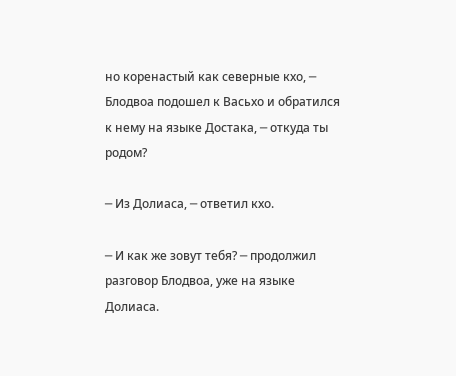но коренастый как северные кхо, ─ Блодвоа подошел к Васьхо и обратился к нему на языке Достака, ─ откуда ты родом?

─ Из Долиаса, ─ ответил кхо.

─ И как же зовут тебя? ─ продолжил разговор Блодвоа, уже на языке Долиаса.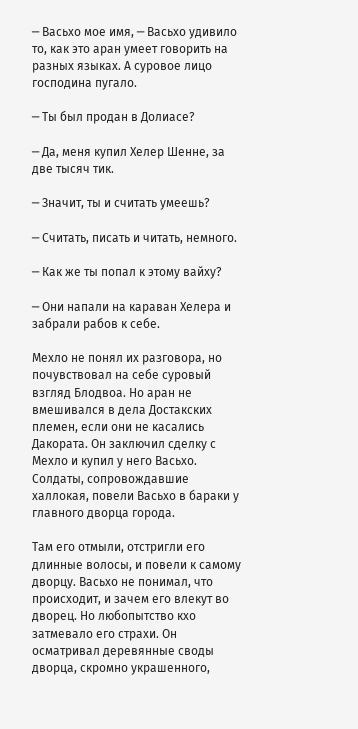─ Васьхо мое имя, ─ Васьхо удивило то, как это аран умеет говорить на разных языках. А суровое лицо господина пугало.

─ Ты был продан в Долиасе?

─ Да, меня купил Хелер Шенне, за две тысяч тик.

─ Значит, ты и считать умеешь?

─ Считать, писать и читать, немного.

─ Как же ты попал к этому вайху?

─ Они напали на караван Хелера и забрали рабов к себе.

Мехло не понял их разговора, но почувствовал на себе суровый взгляд Блодвоа. Но аран не вмешивался в дела Достакских племен, если они не касались Дакората. Он заключил сделку с Мехло и купил у него Васьхо. Солдаты, сопровождавшие халлокая, повели Васьхо в бараки у главного дворца города.

Там его отмыли, отстригли его длинные волосы, и повели к самому дворцу. Васьхо не понимал, что происходит, и зачем его влекут во дворец. Но любопытство кхо затмевало его страхи. Он осматривал деревянные своды дворца, скромно украшенного,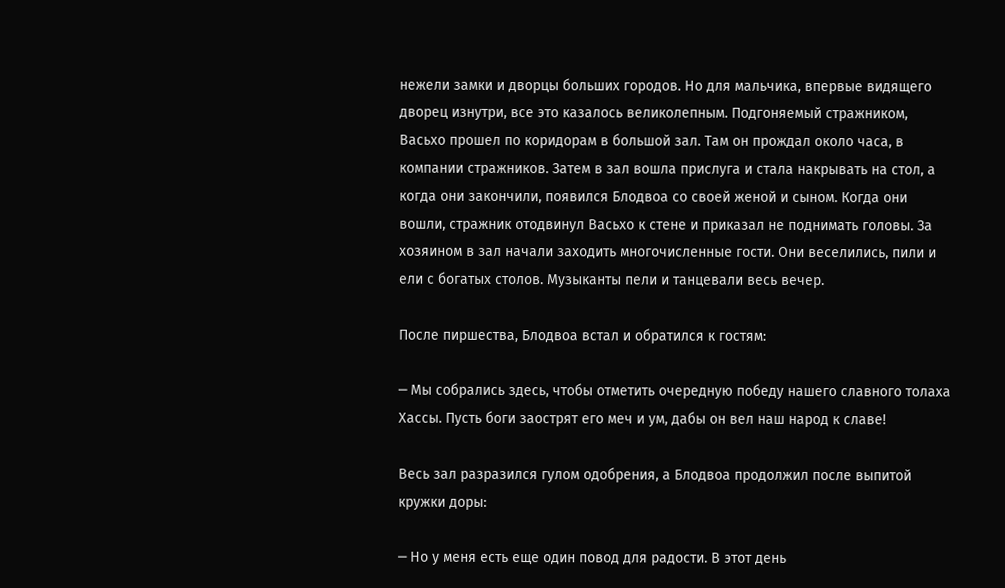нежели замки и дворцы больших городов. Но для мальчика, впервые видящего дворец изнутри, все это казалось великолепным. Подгоняемый стражником, Васьхо прошел по коридорам в большой зал. Там он прождал около часа, в компании стражников. Затем в зал вошла прислуга и стала накрывать на стол, а когда они закончили, появился Блодвоа со своей женой и сыном. Когда они вошли, стражник отодвинул Васьхо к стене и приказал не поднимать головы. За хозяином в зал начали заходить многочисленные гости. Они веселились, пили и ели с богатых столов. Музыканты пели и танцевали весь вечер.

После пиршества, Блодвоа встал и обратился к гостям:

─ Мы собрались здесь, чтобы отметить очередную победу нашего славного толаха Хассы. Пусть боги заострят его меч и ум, дабы он вел наш народ к славе!

Весь зал разразился гулом одобрения, а Блодвоа продолжил после выпитой кружки доры:

─ Но у меня есть еще один повод для радости. В этот день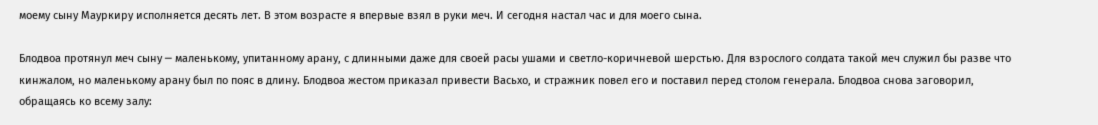моему сыну Мауркиру исполняется десять лет. В этом возрасте я впервые взял в руки меч. И сегодня настал час и для моего сына.

Блодвоа протянул меч сыну ─ маленькому, упитанному арану, с длинными даже для своей расы ушами и светло-коричневой шерстью. Для взрослого солдата такой меч служил бы разве что кинжалом, но маленькому арану был по пояс в длину. Блодвоа жестом приказал привести Васьхо, и стражник повел его и поставил перед столом генерала. Блодвоа снова заговорил, обращаясь ко всему залу: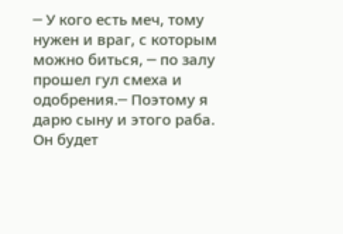─ У кого есть меч, тому нужен и враг, с которым можно биться, ─ по залу прошел гул смеха и одобрения.─ Поэтому я дарю сыну и этого раба. Он будет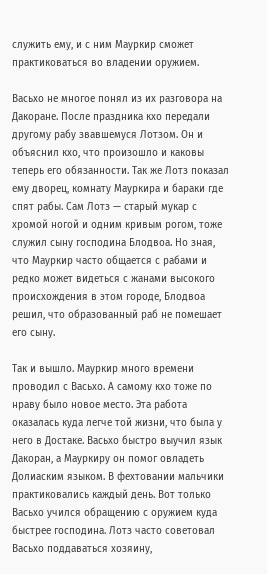служить ему, и с ним Мауркир сможет практиковаться во владении оружием.

Васьхо не многое понял из их разговора на Дакоране. После праздника кхо передали другому рабу звавшемуся Лотзом. Он и объяснил кхо, что произошло и каковы теперь его обязанности. Так же Лотз показал ему дворец, комнату Мауркира и бараки где спят рабы. Сам Лотз — старый мукар с хромой ногой и одним кривым рогом, тоже служил сыну господина Блодвоа. Но зная, что Мауркир часто общается с рабами и редко может видеться с жанами высокого происхождения в этом городе, Блодвоа решил, что образованный раб не помешает его сыну.

Так и вышло. Мауркир много времени проводил с Васьхо. А самому кхо тоже по нраву было новое место. Эта работа оказалась куда легче той жизни, что была у него в Достаке. Васьхо быстро выучил язык Дакоран, а Мауркиру он помог овладеть Долиаским языком. В фехтовании мальчики практиковались каждый день. Вот только Васьхо учился обращению с оружием куда быстрее господина. Лотз часто советовал Васьхо поддаваться хозяину,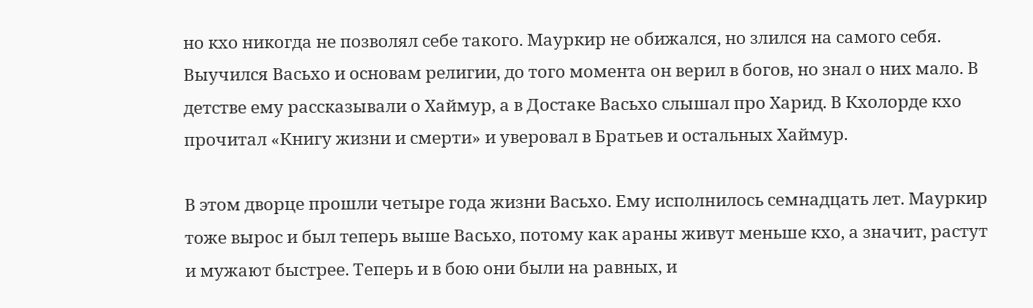но кхо никогда не позволял себе такого. Мауркир не обижался, но злился на самого себя. Выучился Васьхо и основам религии, до того момента он верил в богов, но знал о них мало. В детстве ему рассказывали о Хаймур, а в Достаке Васьхо слышал про Харид. В Кхолорде кхо прочитал «Книгу жизни и смерти» и уверовал в Братьев и остальных Хаймур.

В этом дворце прошли четыре года жизни Васьхо. Ему исполнилось семнадцать лет. Мауркир тоже вырос и был теперь выше Васьхо, потому как араны живут меньше кхо, а значит, растут и мужают быстрее. Теперь и в бою они были на равных, и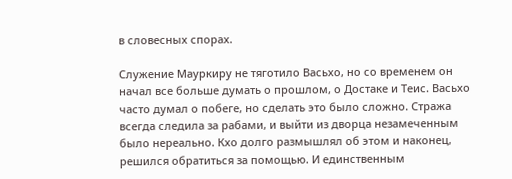в словесных спорах.

Служение Мауркиру не тяготило Васьхо, но со временем он начал все больше думать о прошлом, о Достаке и Теис. Васьхо часто думал о побеге, но сделать это было сложно. Стража всегда следила за рабами, и выйти из дворца незамеченным было нереально. Кхо долго размышлял об этом и наконец, решился обратиться за помощью. И единственным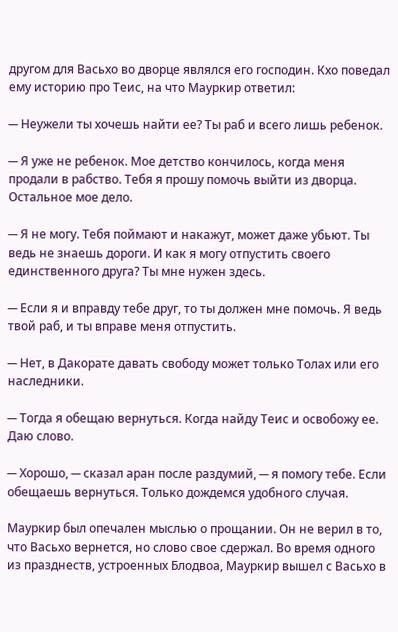другом для Васьхо во дворце являлся его господин. Кхо поведал ему историю про Теис, на что Мауркир ответил:

─ Неужели ты хочешь найти ее? Ты раб и всего лишь ребенок.

─ Я уже не ребенок. Мое детство кончилось, когда меня продали в рабство. Тебя я прошу помочь выйти из дворца. Остальное мое дело.

─ Я не могу. Тебя поймают и накажут, может даже убьют. Ты ведь не знаешь дороги. И как я могу отпустить своего единственного друга? Ты мне нужен здесь.

─ Если я и вправду тебе друг, то ты должен мне помочь. Я ведь твой раб, и ты вправе меня отпустить.

─ Нет, в Дакорате давать свободу может только Толах или его наследники.

─ Тогда я обещаю вернуться. Когда найду Теис и освобожу ее. Даю слово.

─ Хорошо, ─ сказал аран после раздумий, ─ я помогу тебе. Если обещаешь вернуться. Только дождемся удобного случая.

Мауркир был опечален мыслью о прощании. Он не верил в то, что Васьхо вернется, но слово свое сдержал. Во время одного из празднеств, устроенных Блодвоа, Мауркир вышел с Васьхо в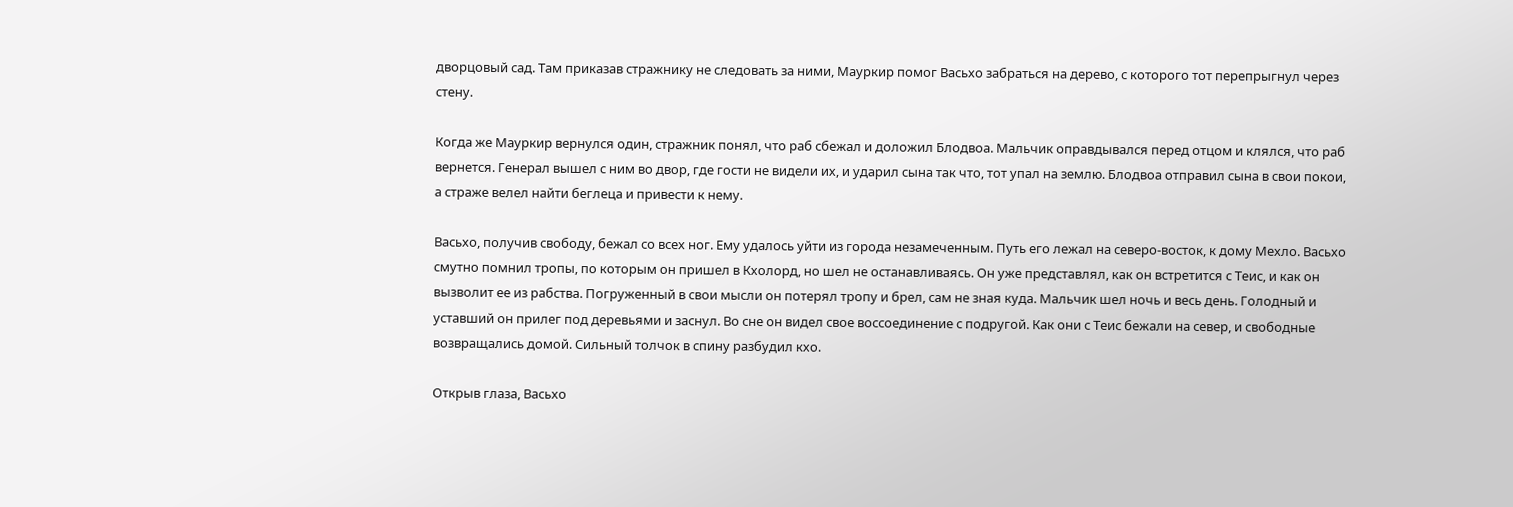дворцовый сад. Там приказав стражнику не следовать за ними, Мауркир помог Васьхо забраться на дерево, с которого тот перепрыгнул через стену.

Когда же Мауркир вернулся один, стражник понял, что раб сбежал и доложил Блодвоа. Мальчик оправдывался перед отцом и клялся, что раб вернется. Генерал вышел с ним во двор, где гости не видели их, и ударил сына так что, тот упал на землю. Блодвоа отправил сына в свои покои, а страже велел найти беглеца и привести к нему.

Васьхо, получив свободу, бежал со всех ног. Ему удалось уйти из города незамеченным. Путь его лежал на северо-восток, к дому Мехло. Васьхо смутно помнил тропы, по которым он пришел в Кхолорд, но шел не останавливаясь. Он уже представлял, как он встретится с Теис, и как он вызволит ее из рабства. Погруженный в свои мысли он потерял тропу и брел, сам не зная куда. Мальчик шел ночь и весь день. Голодный и уставший он прилег под деревьями и заснул. Во сне он видел свое воссоединение с подругой. Как они с Теис бежали на север, и свободные возвращались домой. Сильный толчок в спину разбудил кхо.

Открыв глаза, Васьхо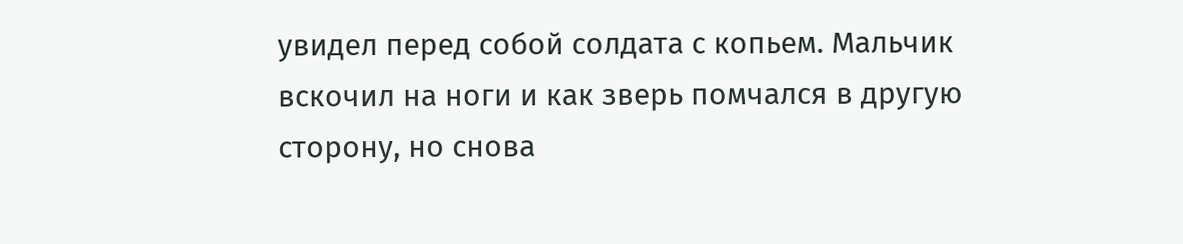увидел перед собой солдата с копьем. Мальчик вскочил на ноги и как зверь помчался в другую сторону, но снова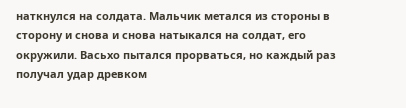наткнулся на солдата. Мальчик метался из стороны в сторону и снова и снова натыкался на солдат, его окружили. Васьхо пытался прорваться, но каждый раз получал удар древком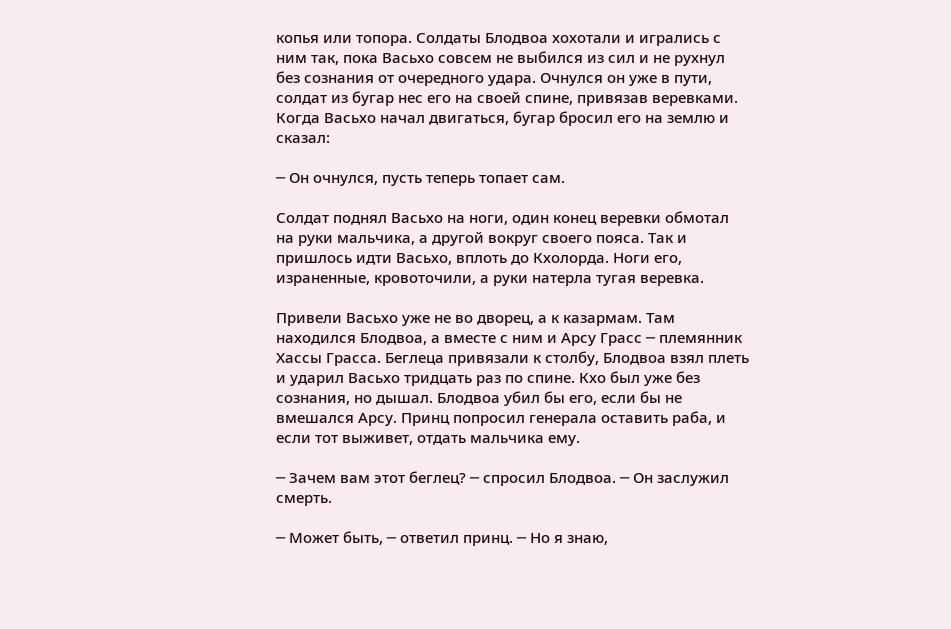копья или топора. Солдаты Блодвоа хохотали и игрались с ним так, пока Васьхо совсем не выбился из сил и не рухнул без сознания от очередного удара. Очнулся он уже в пути, солдат из бугар нес его на своей спине, привязав веревками. Когда Васьхо начал двигаться, бугар бросил его на землю и сказал:

─ Он очнулся, пусть теперь топает сам.

Солдат поднял Васьхо на ноги, один конец веревки обмотал на руки мальчика, а другой вокруг своего пояса. Так и пришлось идти Васьхо, вплоть до Кхолорда. Ноги его, израненные, кровоточили, а руки натерла тугая веревка.

Привели Васьхо уже не во дворец, а к казармам. Там находился Блодвоа, а вместе с ним и Арсу Грасс ─ племянник Хассы Грасса. Беглеца привязали к столбу, Блодвоа взял плеть и ударил Васьхо тридцать раз по спине. Кхо был уже без сознания, но дышал. Блодвоа убил бы его, если бы не вмешался Арсу. Принц попросил генерала оставить раба, и если тот выживет, отдать мальчика ему.

─ Зачем вам этот беглец? ─ спросил Блодвоа. ─ Он заслужил смерть.

─ Может быть, ─ ответил принц. ─ Но я знаю,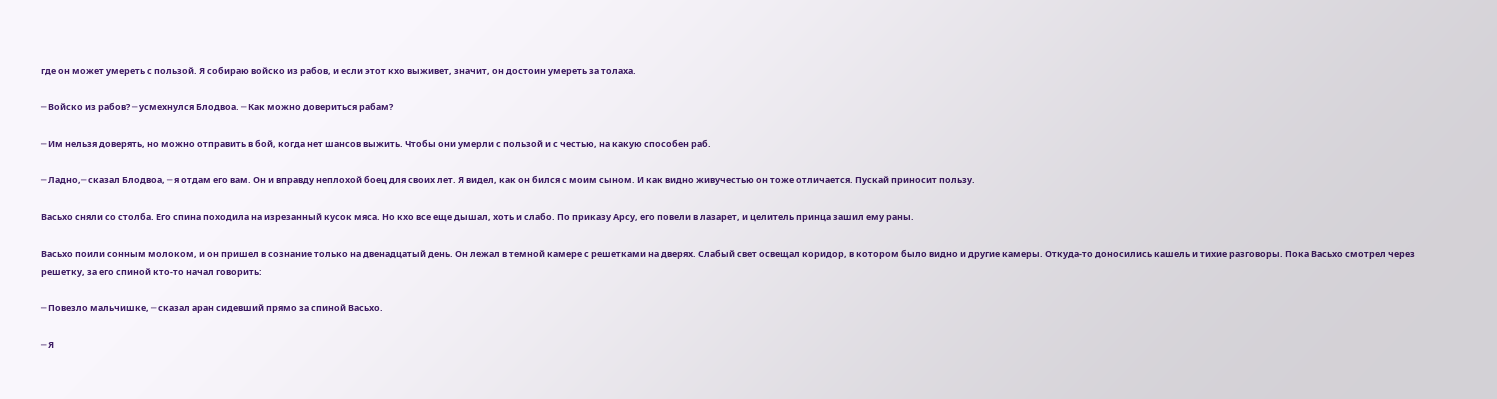где он может умереть с пользой. Я собираю войско из рабов, и если этот кхо выживет, значит, он достоин умереть за толаха.

─ Войско из рабов? ─ усмехнулся Блодвоа. ─ Как можно довериться рабам?

─ Им нельзя доверять, но можно отправить в бой, когда нет шансов выжить. Чтобы они умерли с пользой и с честью, на какую способен раб.

─ Ладно,─ сказал Блодвоа, ─ я отдам его вам. Он и вправду неплохой боец для своих лет. Я видел, как он бился с моим сыном. И как видно живучестью он тоже отличается. Пускай приносит пользу.

Васьхо сняли со столба. Его спина походила на изрезанный кусок мяса. Но кхо все еще дышал, хоть и слабо. По приказу Арсу, его повели в лазарет, и целитель принца зашил ему раны.

Васьхо поили сонным молоком, и он пришел в сознание только на двенадцатый день. Он лежал в темной камере с решетками на дверях. Слабый свет освещал коридор, в котором было видно и другие камеры. Откуда-то доносились кашель и тихие разговоры. Пока Васьхо смотрел через решетку, за его спиной кто-то начал говорить:

─ Повезло мальчишке, ─ сказал аран сидевший прямо за спиной Васьхо.

─ Я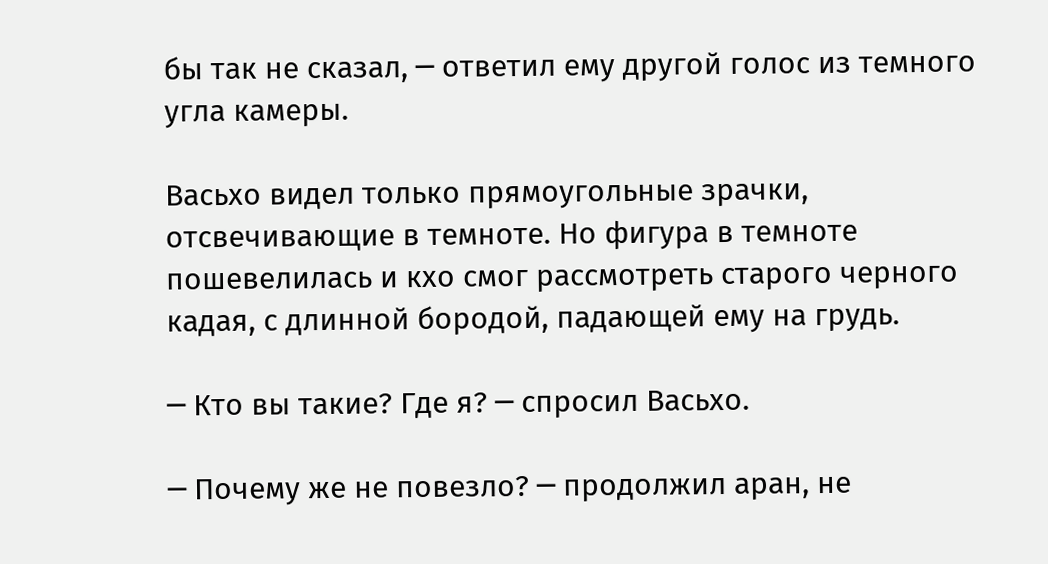бы так не сказал, ─ ответил ему другой голос из темного угла камеры.

Васьхо видел только прямоугольные зрачки, отсвечивающие в темноте. Но фигура в темноте пошевелилась и кхо смог рассмотреть старого черного кадая, с длинной бородой, падающей ему на грудь.

─ Кто вы такие? Где я? ─ спросил Васьхо.

─ Почему же не повезло? ─ продолжил аран, не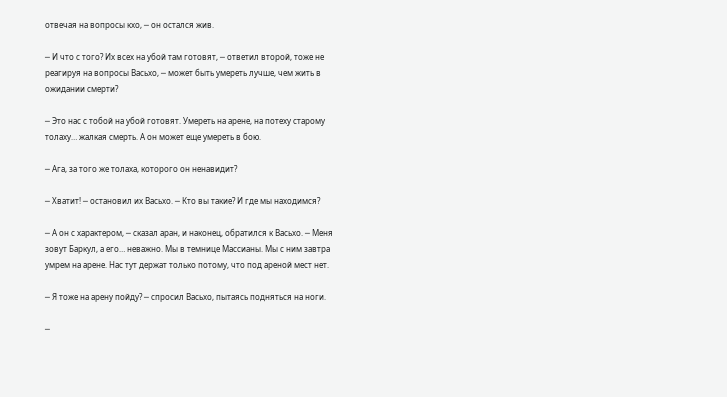отвечая на вопросы кхо, ─ он остался жив.

─ И что с того? Их всех на убой там готовят, ─ ответил второй, тоже не реагируя на вопросы Васьхо, ─ может быть умереть лучше, чем жить в ожидании смерти?

─ Это нас с тобой на убой готовят. Умереть на арене, на потеху старому толаху… жалкая смерть. А он может еще умереть в бою.

─ Ага, за того же толаха, которого он ненавидит?

─ Хватит! ─ остановил их Васьхо. ─ Кто вы такие? И где мы находимся?

─ А он с характером, ─ сказал аран, и наконец, обратился к Васьхо. ─ Меня зовут Баркул, а его… неважно. Мы в темнице Массианы. Мы с ним завтра умрем на арене. Нас тут держат только потому, что под ареной мест нет.

─ Я тоже на арену пойду? ─ спросил Васьхо, пытаясь подняться на ноги.

─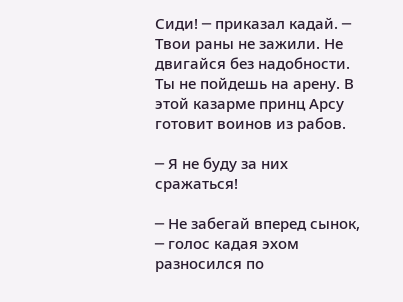Сиди! ─ приказал кадай. ─ Твои раны не зажили. Не двигайся без надобности. Ты не пойдешь на арену. В этой казарме принц Арсу готовит воинов из рабов.

─ Я не буду за них сражаться!

─ Не забегай вперед сынок, ─ голос кадая эхом разносился по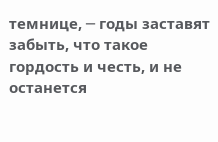темнице, ─ годы заставят забыть, что такое гордость и честь, и не останется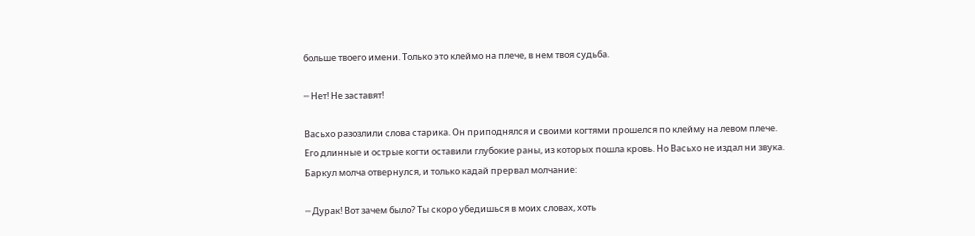больше твоего имени. Только это клеймо на плече, в нем твоя судьба.

─ Нет! Не заставят!

Васьхо разозлили слова старика. Он приподнялся и своими когтями прошелся по клейму на левом плече. Его длинные и острые когти оставили глубокие раны, из которых пошла кровь. Но Васьхо не издал ни звука. Баркул молча отвернулся, и только кадай прервал молчание:

─ Дурак! Вот зачем было? Ты скоро убедишься в моих словах, хоть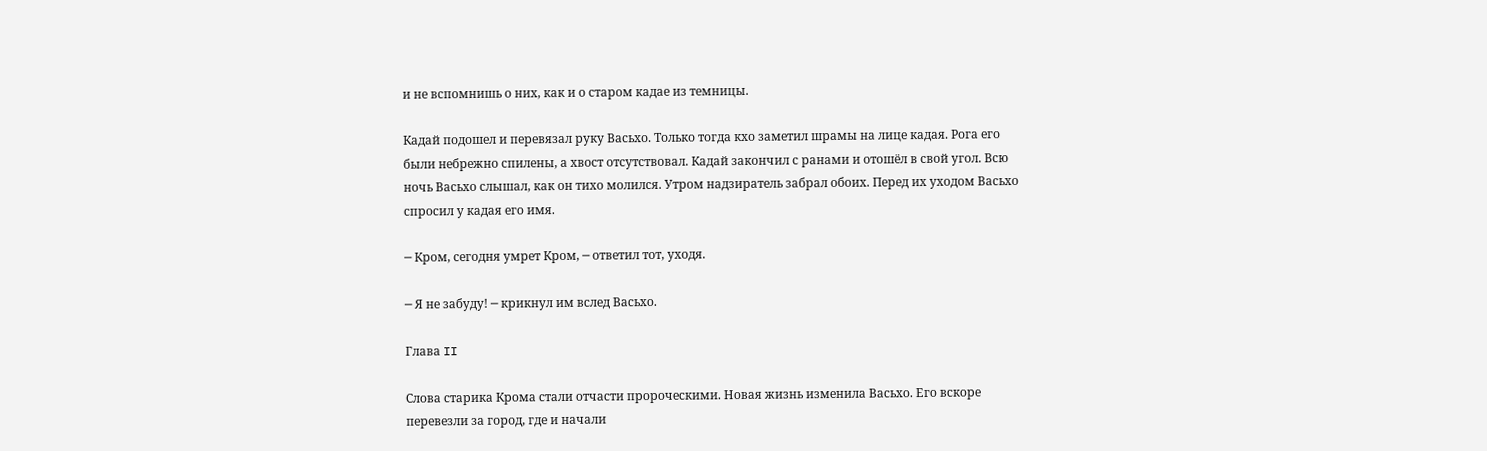и не вспомнишь о них, как и о старом кадае из темницы.

Кадай подошел и перевязал руку Васьхо. Только тогда кхо заметил шрамы на лице кадая. Рога его были небрежно спилены, а хвост отсутствовал. Кадай закончил с ранами и отошёл в свой угол. Всю ночь Васьхо слышал, как он тихо молился. Утром надзиратель забрал обоих. Перед их уходом Васьхо спросил у кадая его имя.

─ Кром, сегодня умрет Кром, ─ ответил тот, уходя.

─ Я не забуду! ─ крикнул им вслед Васьхо.

Глава II

Слова старика Крома стали отчасти пророческими. Новая жизнь изменила Васьхо. Его вскоре перевезли за город, где и начали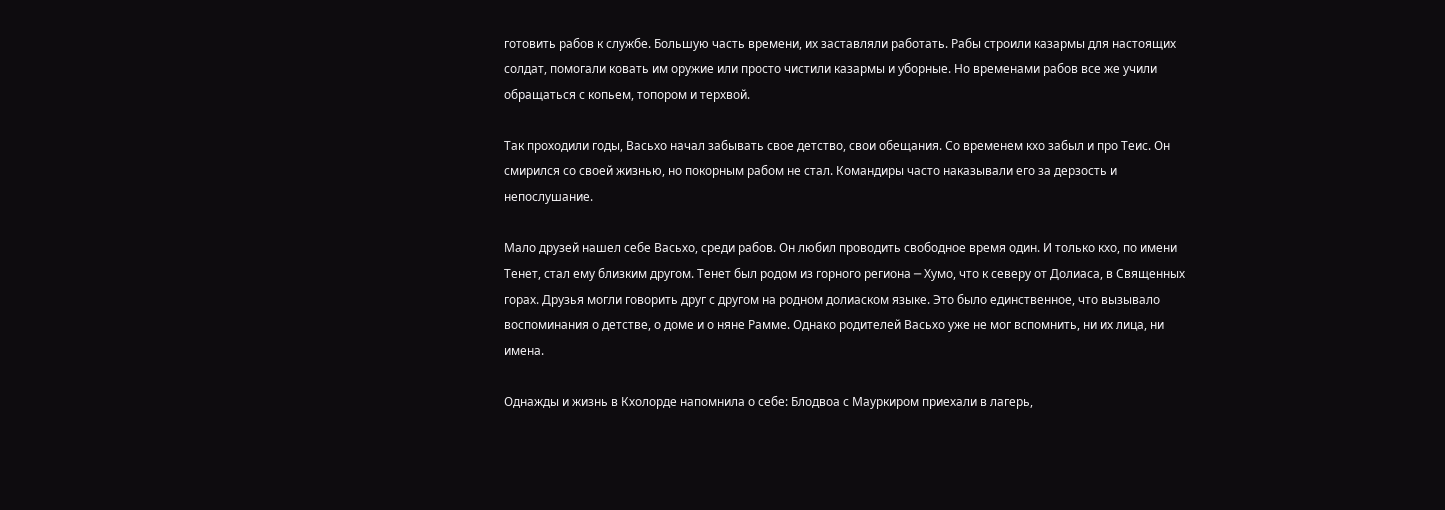готовить рабов к службе. Большую часть времени, их заставляли работать. Рабы строили казармы для настоящих солдат, помогали ковать им оружие или просто чистили казармы и уборные. Но временами рабов все же учили обращаться с копьем, топором и терхвой.

Так проходили годы, Васьхо начал забывать свое детство, свои обещания. Со временем кхо забыл и про Теис. Он смирился со своей жизнью, но покорным рабом не стал. Командиры часто наказывали его за дерзость и непослушание.

Мало друзей нашел себе Васьхо, среди рабов. Он любил проводить свободное время один. И только кхо, по имени Тенет, стал ему близким другом. Тенет был родом из горного региона ─ Хумо, что к северу от Долиаса, в Священных горах. Друзья могли говорить друг с другом на родном долиаском языке. Это было единственное, что вызывало воспоминания о детстве, о доме и о няне Рамме. Однако родителей Васьхо уже не мог вспомнить, ни их лица, ни имена.

Однажды и жизнь в Кхолорде напомнила о себе: Блодвоа с Мауркиром приехали в лагерь,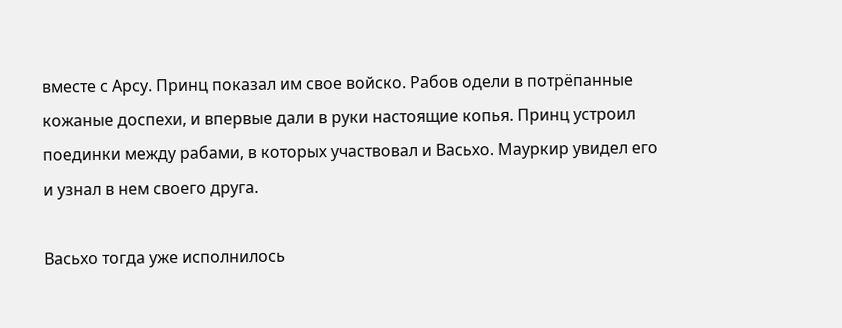вместе с Арсу. Принц показал им свое войско. Рабов одели в потрёпанные кожаные доспехи, и впервые дали в руки настоящие копья. Принц устроил поединки между рабами, в которых участвовал и Васьхо. Мауркир увидел его и узнал в нем своего друга.

Васьхо тогда уже исполнилось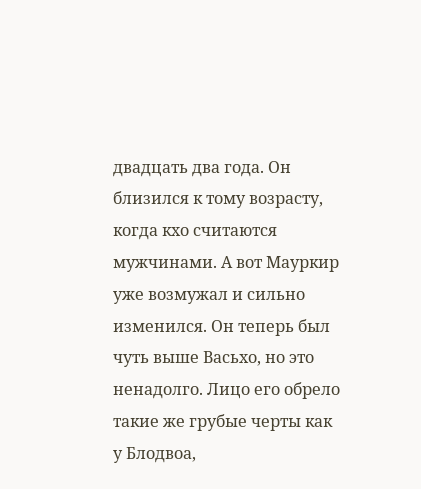двадцать два года. Он близился к тому возрасту, когда кхо считаются мужчинами. А вот Мауркир уже возмужал и сильно изменился. Он теперь был чуть выше Васьхо, но это ненадолго. Лицо его обрело такие же грубые черты как у Блодвоа,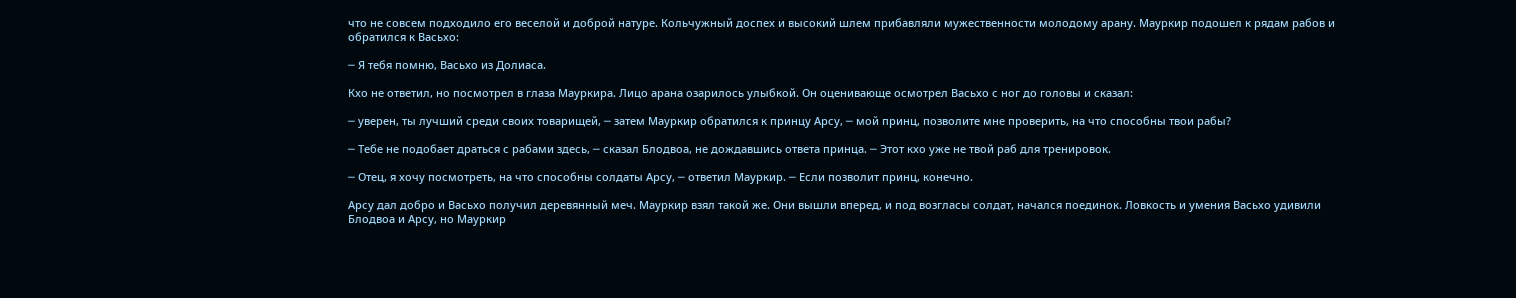что не совсем подходило его веселой и доброй натуре. Кольчужный доспех и высокий шлем прибавляли мужественности молодому арану. Мауркир подошел к рядам рабов и обратился к Васьхо:

─ Я тебя помню, Васьхо из Долиаса.

Кхо не ответил, но посмотрел в глаза Мауркира. Лицо арана озарилось улыбкой. Он оценивающе осмотрел Васьхо с ног до головы и сказал:

─ уверен, ты лучший среди своих товарищей, ─ затем Мауркир обратился к принцу Арсу, ─ мой принц, позволите мне проверить, на что способны твои рабы?

─ Тебе не подобает драться с рабами здесь, ─ сказал Блодвоа, не дождавшись ответа принца. ─ Этот кхо уже не твой раб для тренировок.

─ Отец, я хочу посмотреть, на что способны солдаты Арсу, ─ ответил Мауркир. ─ Если позволит принц, конечно.

Арсу дал добро и Васьхо получил деревянный меч. Мауркир взял такой же. Они вышли вперед, и под возгласы солдат, начался поединок. Ловкость и умения Васьхо удивили Блодвоа и Арсу, но Мауркир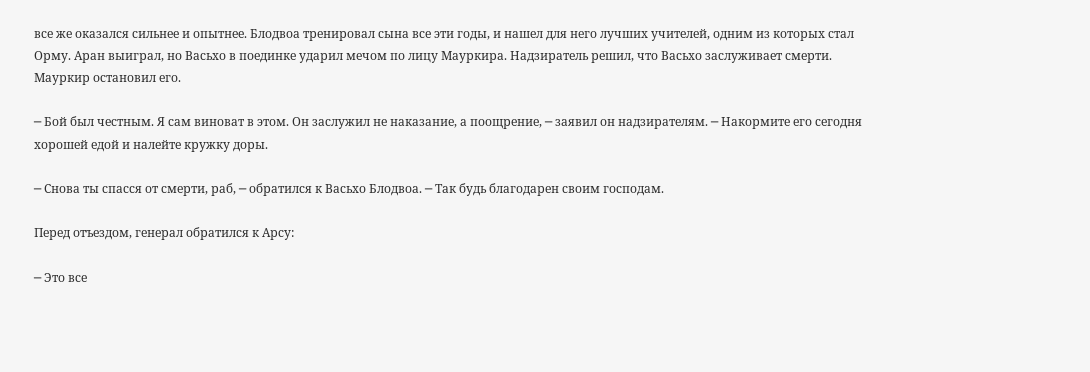все же оказался сильнее и опытнее. Блодвоа тренировал сына все эти годы, и нашел для него лучших учителей, одним из которых стал Орму. Аран выиграл, но Васьхо в поединке ударил мечом по лицу Мауркира. Надзиратель решил, что Васьхо заслуживает смерти. Мауркир остановил его.

─ Бой был честным. Я сам виноват в этом. Он заслужил не наказание, а поощрение, ─ заявил он надзирателям. ─ Накормите его сегодня хорошей едой и налейте кружку доры.

─ Снова ты спасся от смерти, раб, ─ обратился к Васьхо Блодвоа. ─ Так будь благодарен своим господам.

Перед отъездом, генерал обратился к Арсу:

─ Это все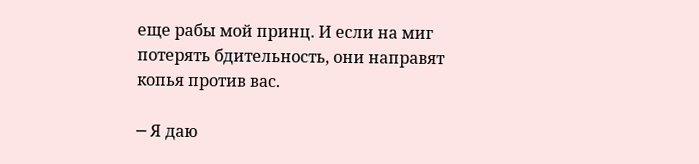еще рабы мой принц. И если на миг потерять бдительность, они направят копья против вас.

─ Я даю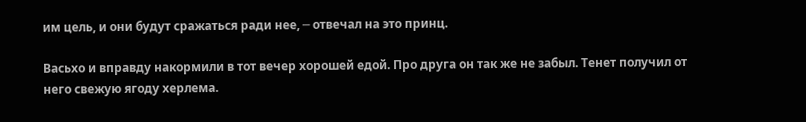им цель, и они будут сражаться ради нее, ─ отвечал на это принц.

Васьхо и вправду накормили в тот вечер хорошей едой. Про друга он так же не забыл. Тенет получил от него свежую ягоду херлема.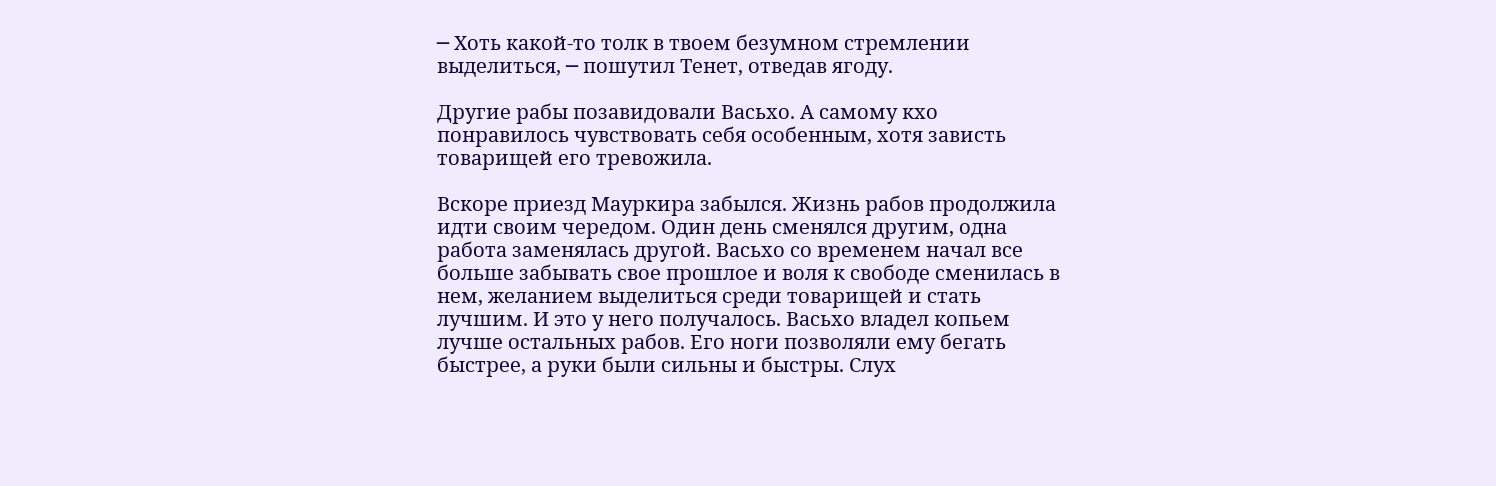─ Хоть какой-то толк в твоем безумном стремлении выделиться, ─ пошутил Тенет, отведав ягоду.

Другие рабы позавидовали Васьхо. А самому кхо понравилось чувствовать себя особенным, хотя зависть товарищей его тревожила.

Вскоре приезд Мауркира забылся. Жизнь рабов продолжила идти своим чередом. Один день сменялся другим, одна работа заменялась другой. Васьхо со временем начал все больше забывать свое прошлое и воля к свободе сменилась в нем, желанием выделиться среди товарищей и стать лучшим. И это у него получалось. Васьхо владел копьем лучше остальных рабов. Его ноги позволяли ему бегать быстрее, а руки были сильны и быстры. Слух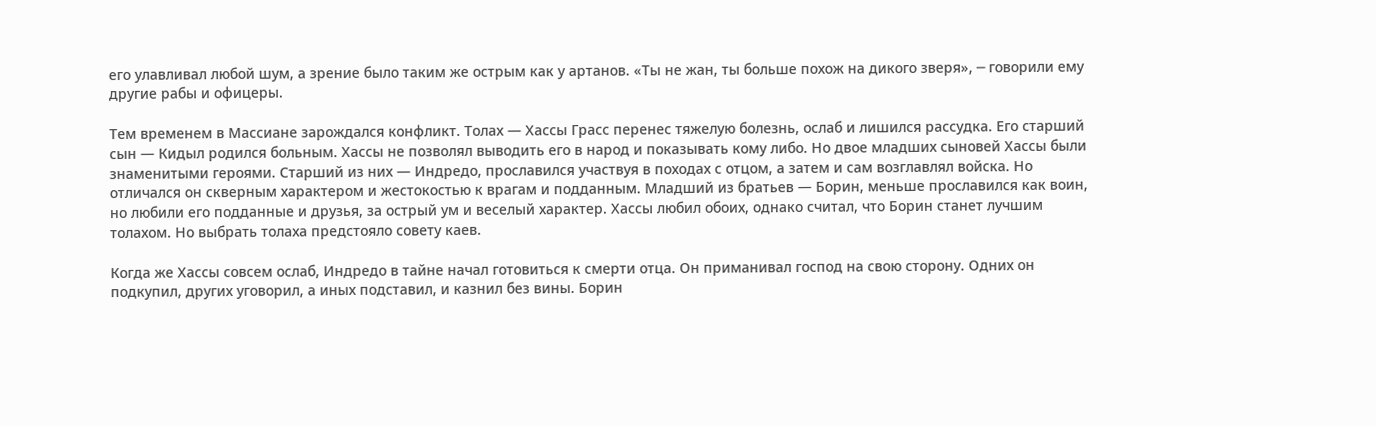его улавливал любой шум, а зрение было таким же острым как у артанов. «Ты не жан, ты больше похож на дикого зверя», ─ говорили ему другие рабы и офицеры.

Тем временем в Массиане зарождался конфликт. Толах — Хассы Грасс перенес тяжелую болезнь, ослаб и лишился рассудка. Его старший сын — Кидыл родился больным. Хассы не позволял выводить его в народ и показывать кому либо. Но двое младших сыновей Хассы были знаменитыми героями. Старший из них — Индредо, прославился участвуя в походах с отцом, а затем и сам возглавлял войска. Но отличался он скверным характером и жестокостью к врагам и подданным. Младший из братьев — Борин, меньше прославился как воин, но любили его подданные и друзья, за острый ум и веселый характер. Хассы любил обоих, однако считал, что Борин станет лучшим толахом. Но выбрать толаха предстояло совету каев.

Когда же Хассы совсем ослаб, Индредо в тайне начал готовиться к смерти отца. Он приманивал господ на свою сторону. Одних он подкупил, других уговорил, а иных подставил, и казнил без вины. Борин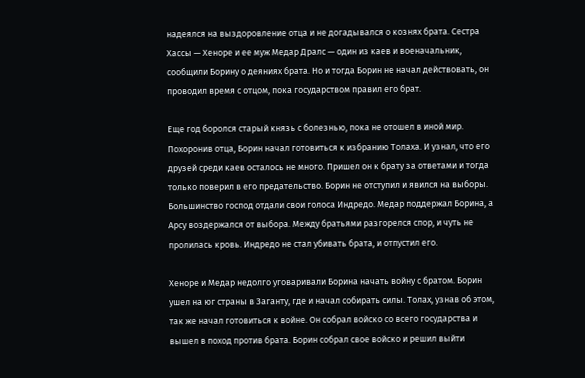надеялся на выздоровление отца и не догадывался о кознях брата. Сестра Хассы — Хеноре и ее муж Медар Дралс — один из каев и военачальник, сообщили Борину о деяниях брата. Но и тогда Борин не начал действовать, он проводил время с отцом, пока государством правил его брат.

Еще год боролся старый князь с болезнью, пока не отошел в иной мир. Похоронив отца, Борин начал готовиться к избранию Толаха. И узнал, что его друзей среди каев осталось не много. Пришел он к брату за ответами и тогда только поверил в его предательство. Борин не отступил и явился на выборы. Большинство господ отдали свои голоса Индредо. Медар поддержал Борина, а Арсу воздержался от выбора. Между братьями разгорелся спор, и чуть не пролилась кровь. Индредо не стал убивать брата, и отпустил его.

Хеноре и Медар недолго уговаривали Борина начать войну с братом. Борин ушел на юг страны в Заганту, где и начал собирать силы. Толах, узнав об этом, так же начал готовиться к войне. Он собрал войско со всего государства и вышел в поход против брата. Борин собрал свое войско и решил выйти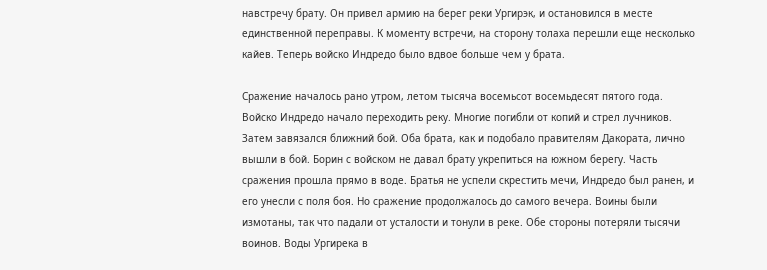навстречу брату. Он привел армию на берег реки Ургирэк, и остановился в месте единственной переправы. К моменту встречи, на сторону толаха перешли еще несколько кайев. Теперь войско Индредо было вдвое больше чем у брата.

Сражение началось рано утром, летом тысяча восемьсот восемьдесят пятого года. Войско Индредо начало переходить реку. Многие погибли от копий и стрел лучников. Затем завязался ближний бой. Оба брата, как и подобало правителям Дакората, лично вышли в бой. Борин с войском не давал брату укрепиться на южном берегу. Часть сражения прошла прямо в воде. Братья не успели скрестить мечи, Индредо был ранен, и его унесли с поля боя. Но сражение продолжалось до самого вечера. Воины были измотаны, так что падали от усталости и тонули в реке. Обе стороны потеряли тысячи воинов. Воды Ургирека в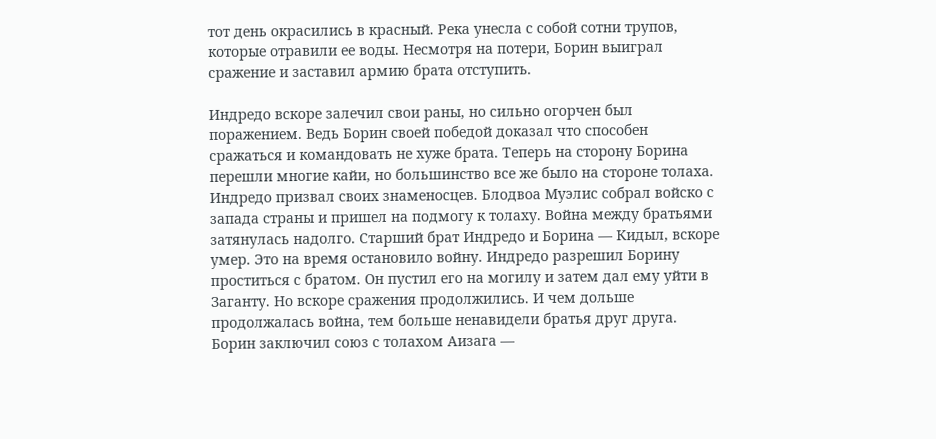тот день окрасились в красный. Река унесла с собой сотни трупов, которые отравили ее воды. Несмотря на потери, Борин выиграл сражение и заставил армию брата отступить.

Индредо вскоре залечил свои раны, но сильно огорчен был поражением. Ведь Борин своей победой доказал что способен сражаться и командовать не хуже брата. Теперь на сторону Борина перешли многие кайи, но большинство все же было на стороне толаха. Индредо призвал своих знаменосцев. Блодвоа Муэлис собрал войско с запада страны и пришел на подмогу к толаху. Война между братьями затянулась надолго. Старший брат Индредо и Борина — Кидыл, вскоре умер. Это на время остановило войну. Индредо разрешил Борину проститься с братом. Он пустил его на могилу и затем дал ему уйти в Заганту. Но вскоре сражения продолжились. И чем дольше продолжалась война, тем больше ненавидели братья друг друга. Борин заключил союз с толахом Аизага —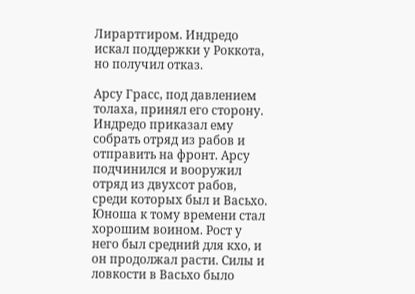Лирартгиром. Индредо искал поддержки у Роккота, но получил отказ.

Арсу Грасс, под давлением толаха, принял его сторону. Индредо приказал ему собрать отряд из рабов и отправить на фронт. Арсу подчинился и вооружил отряд из двухсот рабов, среди которых был и Васьхо. Юноша к тому времени стал хорошим воином. Рост у него был средний для кхо, и он продолжал расти. Силы и ловкости в Васьхо было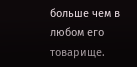больше чем в любом его товарище.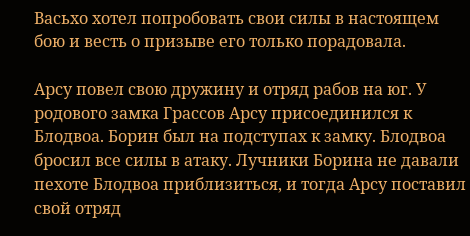Васьхо хотел попробовать свои силы в настоящем бою и весть о призыве его только порадовала.

Арсу повел свою дружину и отряд рабов на юг. У родового замка Грассов Арсу присоединился к Блодвоа. Борин был на подступах к замку. Блодвоа бросил все силы в атаку. Лучники Борина не давали пехоте Блодвоа приблизиться, и тогда Арсу поставил свой отряд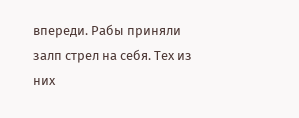впереди. Рабы приняли залп стрел на себя. Тех из них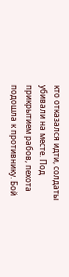кто отказался идти, солдаты убивали на месте. Под прикрытием рабов, пехота подошла к противнику. Бой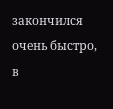закончился очень быстро, в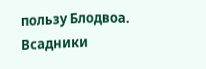пользу Блодвоа. Всадники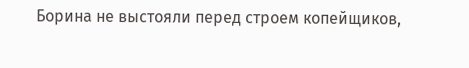Борина не выстояли перед строем копейщиков,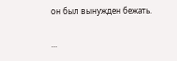он был вынужден бежать.

...